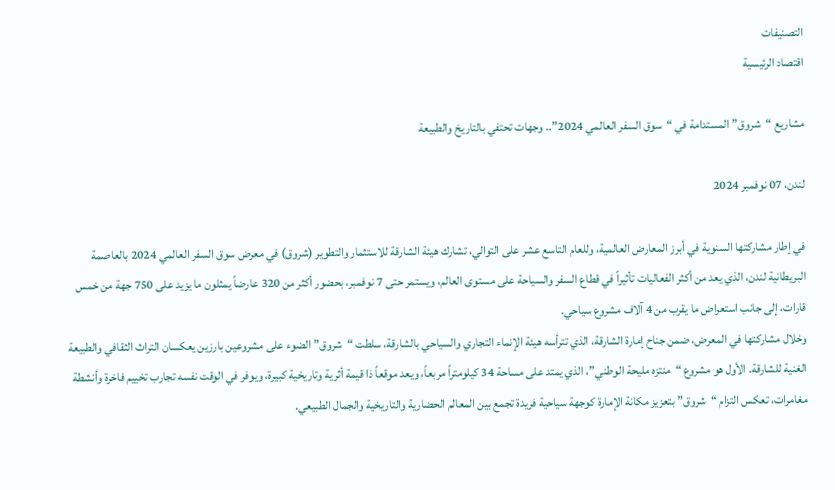التصنيفات
اقتصاد الرئيسية

مشاريع “شروق” المستدامة في “سوق السفر العالمي 2024”.. وجهات تحتفي بالتاريخ والطبيعة

لندن، 07 نوفمبر 2024

في إطار مشاركتها السنوية في أبرز المعارض العالمية، وللعام التاسع عشر على التوالي، تشارك هيئة الشارقة للاستثمار والتطوير (شروق) في معرض سوق السفر العالمي 2024 بالعاصمة البريطانية لندن، الذي يعد من أكثر الفعاليات تأثيراً في قطاع السفر والسياحة على مستوى العالم، ويستمر حتى 7 نوفمبر، بحضور أكثر من 320 عارضاً يمثلون ما يزيد على 750 جهة من خمس قارات، إلى جانب استعراض ما يقرب من 4 آلاف مشروع سياحي.
وخلال مشاركتها في المعرض، ضمن جناح إمارة الشارقة، الذي تترأسه هيئة الإنماء التجاري والسياحي بالشارقة، سلطت “شروق” الضوء على مشروعين بارزين يعكسان التراث الثقافي والطبيعة الغنية للشارقة. الأول هو مشروع “منتزه مليحة الوطني”، الذي يمتد على مساحة 34 كيلومتراً مربعاً، ويعد موقعاً ذا قيمة أثرية وتاريخية كبيرة، ويوفر في الوقت نفسه تجارب تخييم فاخرة وأنشطة مغامرات، تعكس التزام “شروق” بتعزيز مكانة الإمارة كوجهة سياحية فريدة تجمع بين المعالم الحضارية والتاريخية والجمال الطبيعي.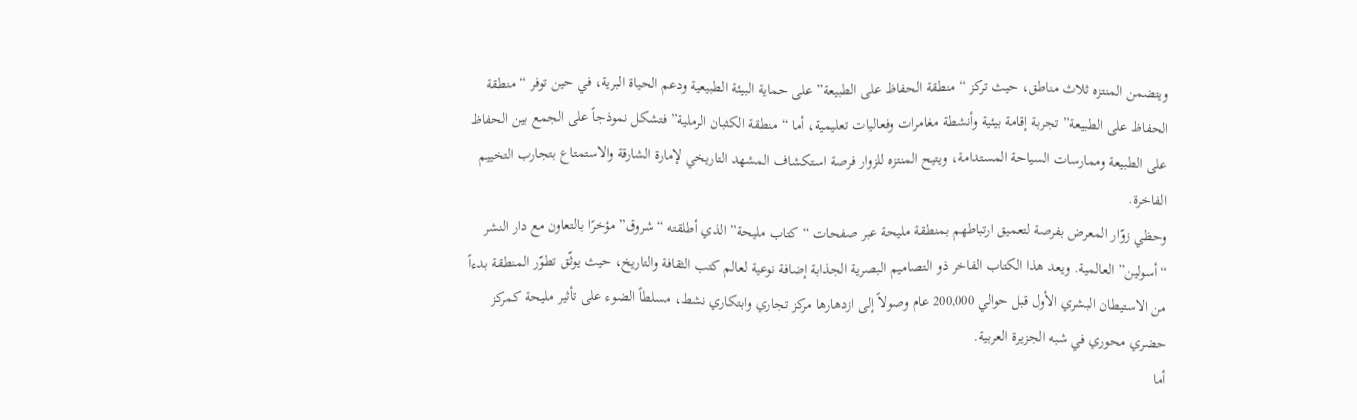ويتضمن المنتزه ثلاث مناطق، حيث تركز “منطقة الحفاظ على الطبيعة” على حماية البيئة الطبيعية ودعم الحياة البرية، في حين توفر “منطقة الحفاظ على الطبيعة” تجربة إقامة بيئية وأنشطة مغامرات وفعاليات تعليمية، أما “منطقة الكثبان الرملية” فتشكل نموذجاً على الجمع بين الحفاظ على الطبيعة وممارسات السياحة المستدامة، ويتيح المنتزه للزوار فرصة استكشاف المشهد التاريخي لإمارة الشارقة والاستمتاع بتجارب التخييم الفاخرة.
وحظي زوّار المعرض بفرصة لتعميق ارتباطهم بمنطقة مليحة عبر صفحات “كتاب مليحة” الذي أطلقته “شروق” مؤخرًا بالتعاون مع دار النشر “أسولين” العالمية. ويعد هذا الكتاب الفاخر ذو التصاميم البصرية الجذابة إضافة نوعية لعالم كتب الثقافة والتاريخ، حيث يوثّق تطوّر المنطقة بدءاً من الاستيطان البشري الأول قبل حوالي 200,000 عام وصولاً إلى ازدهارها مركز تجاري وابتكاري نشط، مسلطاً الضوء على تأثير مليحة كمركز حضري محوري في شبه الجزيرة العربية.
أما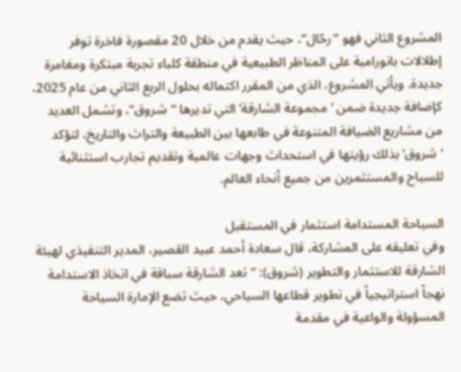المشروع الثاني فهو “رحّال”، حيث يقدم من خلال 20 مقصورة فاخرة توفر إطلالات بانورامية على المناظر الطبيعية في منطقة كلباء تجربة مبتكرة ومغامرة جديدة. ويأتي المشروع، الذي من المقرر اكتماله بحلول الربع الثاني من عام 2025، كإضافة جديدة ضمن ‘مجموعة الشارقة’ التي تديرها “شروق”، وتشمل العديد من مشاريع الضيافة المتنوعة في طابعها بين الطبيعة والتراث والتاريخ، لتؤكد ‘شروق’ بذلك رؤيتها في استحداث وجهات عالمية وتقديم تجارب استثنائية للسياح والمستثمرين من جميع أنحاء العالم.

السياحة المستدامة استثمار في المستقبل
وفي تعليقه على المشاركة، قال سعادة أحمد عبيد القصير، المدير التنفيذي لهيئة الشارقة للاستثمار والتطوير (شروق): “تعد الشارقة سباقة في اتخاذ الاستدامة نهجاً استراتيجياً في تطوير قطاعها السياحي، حيث تضع الإمارة السياحة المسؤولة والواعية في مقدمة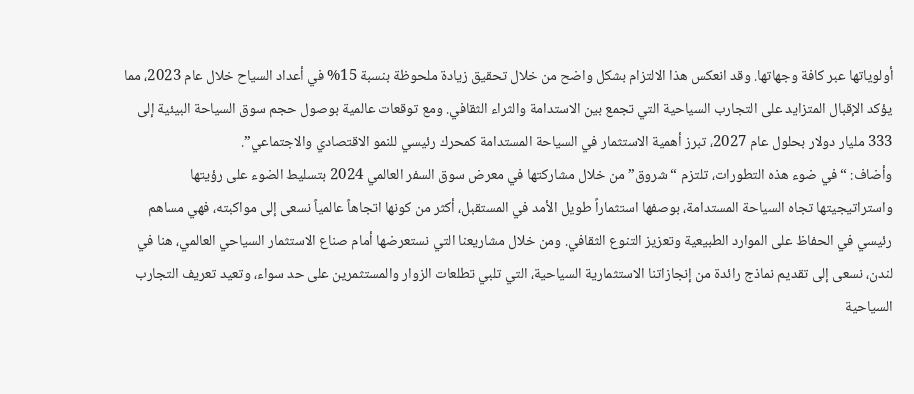أولوياتها عبر كافة وجهاتها. وقد انعكس هذا الالتزام بشكل واضح من خلال تحقيق زيادة ملحوظة بنسبة 15% في أعداد السياح خلال عام 2023، مما يؤكد الإقبال المتزايد على التجارب السياحية التي تجمع بين الاستدامة والثراء الثقافي. ومع توقعات عالمية بوصول حجم سوق السياحة البيئية إلى 333 مليار دولار بحلول عام 2027، تبرز أهمية الاستثمار في السياحة المستدامة كمحرك رئيسي للنمو الاقتصادي والاجتماعي”.
وأضاف: “في ضوء هذه التطورات، تلتزم “شروق” من خلال مشاركتها في معرض سوق السفر العالمي 2024 بتسليط الضوء على رؤيتها واستراتيجيتها تجاه السياحة المستدامة، بوصفها استثماراً طويل الأمد في المستقبل، أكثر من كونها اتجاهاً عالمياً نسعى إلى مواكبته، فهي مساهم رئيسي في الحفاظ على الموارد الطبيعية وتعزيز التنوع الثقافي. ومن خلال مشاريعنا التي نستعرضها أمام صناع الاستثمار السياحي العالمي، هنا في لندن، نسعى إلى تقديم نماذج رائدة من إنجازاتنا الاستثمارية السياحية، التي تلبي تطلعات الزوار والمستثمرين على حد سواء، وتعيد تعريف التجارب السياحية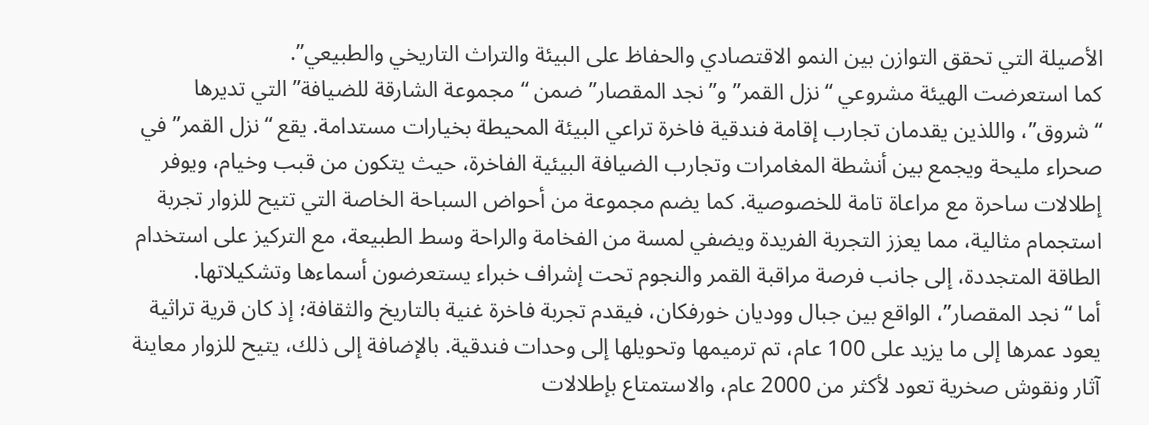الأصيلة التي تحقق التوازن بين النمو الاقتصادي والحفاظ على البيئة والتراث التاريخي والطبيعي”.
كما استعرضت الهيئة مشروعي “نزل القمر” و”نجد المقصار” ضمن “مجموعة الشارقة للضيافة” التي تديرها “شروق”، واللذين يقدمان تجارب إقامة فندقية فاخرة تراعي البيئة المحيطة بخيارات مستدامة. يقع “نزل القمر” في صحراء مليحة ويجمع بين أنشطة المغامرات وتجارب الضيافة البيئية الفاخرة، حيث يتكون من قبب وخيام، ويوفر إطلالات ساحرة مع مراعاة تامة للخصوصية. كما يضم مجموعة من أحواض السباحة الخاصة التي تتيح للزوار تجربة استجمام مثالية، مما يعزز التجربة الفريدة ويضفي لمسة من الفخامة والراحة وسط الطبيعة، مع التركيز على استخدام الطاقة المتجددة، إلى جانب فرصة مراقبة القمر والنجوم تحت إشراف خبراء يستعرضون أسماءها وتشكيلاتها.
أما “نجد المقصار”، الواقع بين جبال ووديان خورفكان، فيقدم تجربة فاخرة غنية بالتاريخ والثقافة؛ إذ كان قرية تراثية يعود عمرها إلى ما يزيد على 100 عام، تم ترميمها وتحويلها إلى وحدات فندقية. بالإضافة إلى ذلك، يتيح للزوار معاينة آثار ونقوش صخرية تعود لأكثر من 2000 عام، والاستمتاع بإطلالات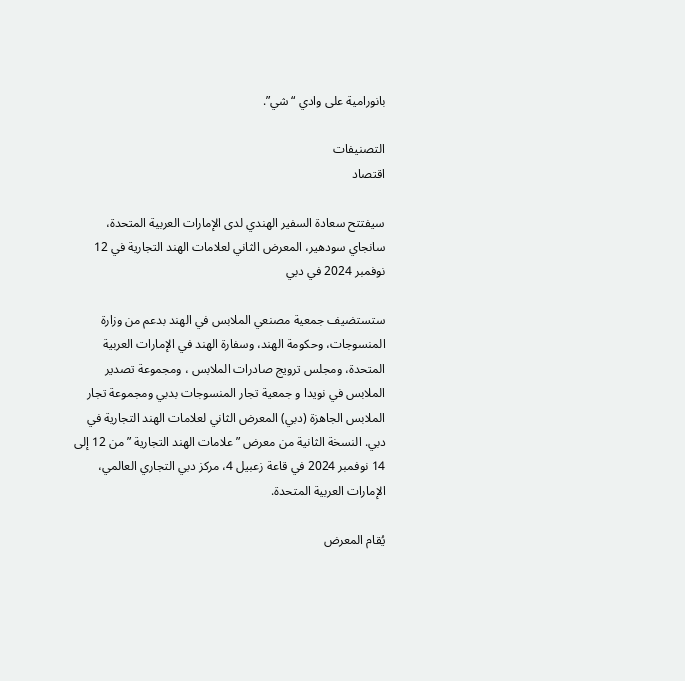بانورامية على وادي “شي”.

التصنيفات
اقتصاد

سيفتتح سعادة السفير الهندي لدى الإمارات العربية المتحدة، سانجاي سودهير، المعرض الثاني لعلامات الهند التجارية في 12 نوفمبر 2024 في دبي

ستستضيف جمعية مصنعي الملابس في الهند بدعم من وزارة المنسوجات، وحكومة الهند، وسفارة الهند في الإمارات العربية المتحدة، ومجلس ترويج صادرات الملابس ، ومجموعة تصدير الملابس في نويدا و جمعية تجار المنسوجات بدبي ومجموعة تجار الملابس الجاهزة (دبي) المعرض الثاني لعلامات الهند التجارية في دبي. النسخة الثانية من معرض ” علامات الهند التجارية ” من 12 إلى 14 نوفمبر 2024 في قاعة زعبيل 4، مركز دبي التجاري العالمي، الإمارات العربية المتحدة.

يُقام المعرض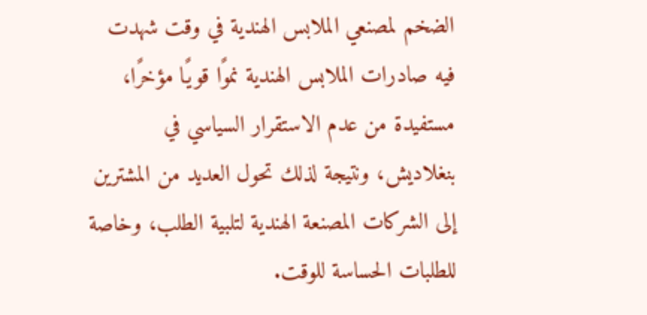الضخم لمصنعي الملابس الهندية في وقت شهدت فيه صادرات الملابس الهندية نموًا قويًا مؤخرًا، مستفيدة من عدم الاستقرار السياسي في بنغلاديش، ونتيجة لذلك تحول العديد من المشترين إلى الشركات المصنعة الهندية لتلبية الطلب، وخاصة للطلبات الحساسة للوقت.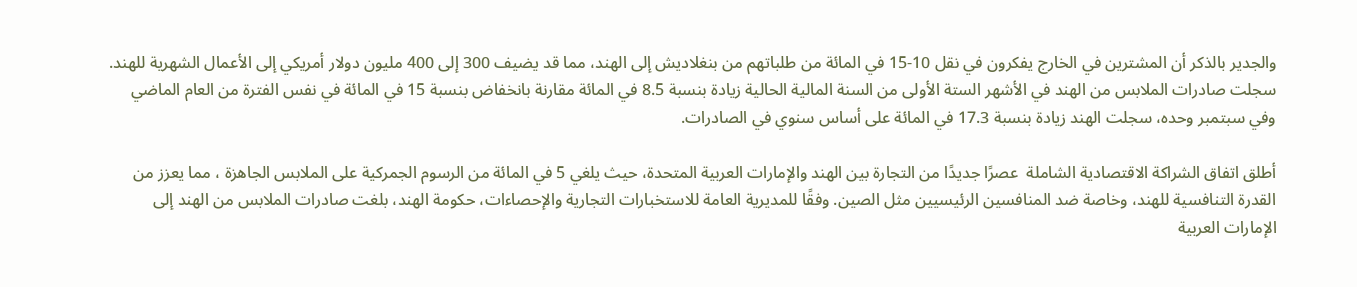والجدير بالذكر أن المشترين في الخارج يفكرون في نقل 10-15 في المائة من طلباتهم من بنغلاديش إلى الهند، مما قد يضيف 300 إلى 400 مليون دولار أمريكي إلى الأعمال الشهرية للهند. سجلت صادرات الملابس من الهند في الأشهر الستة الأولى من السنة المالية الحالية زيادة بنسبة 8.5 في المائة مقارنة بانخفاض بنسبة 15 في المائة في نفس الفترة من العام الماضي وفي سبتمبر وحده، سجلت الهند زيادة بنسبة 17.3 في المائة على أساس سنوي في الصادرات.

أطلق اتفاق الشراكة الاقتصادية الشاملة  عصرًا جديدًا من التجارة بين الهند والإمارات العربية المتحدة، حيث يلغي 5 في المائة من الرسوم الجمركية على الملابس الجاهزة ، مما يعزز من القدرة التنافسية للهند، وخاصة ضد المنافسين الرئيسيين مثل الصين. وفقًا للمديرية العامة للاستخبارات التجارية والإحصاءات، حكومة الهند، بلغت صادرات الملابس من الهند إلى الإمارات العربية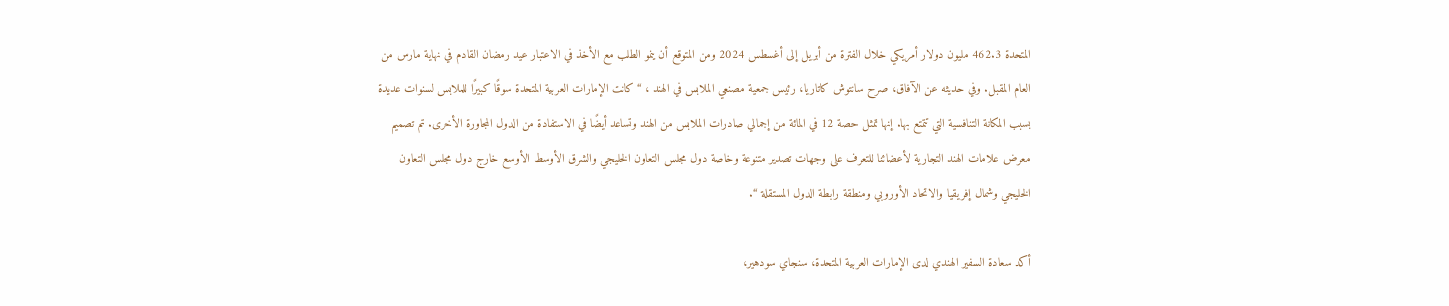المتحدة 462.3 مليون دولار أمريكي خلال الفترة من أبريل إلى أغسطس 2024 ومن المتوقع أن ينمو الطلب مع الأخذ في الاعتبار عيد رمضان القادم في نهاية مارس من العام المقبل. وفي حديثه عن الآفاق، صرح سانتوش كاتاريا، رئيس جمعية مصنعي الملابس في الهند ، “كانت الإمارات العربية المتحدة سوقًا كبيرًا للملابس لسنوات عديدة بسبب المكانة التنافسية التي تتمتع بها. إنها تمثل حصة 12 في المائة من إجمالي صادرات الملابس من الهند وتساعد أيضًا في الاستفادة من الدول المجاورة الأخرى. تم تصميم معرض علامات الهند التجارية لأعضائنا للتعرف على وجهات تصدير متنوعة وخاصة دول مجلس التعاون الخليجي والشرق الأوسط الأوسع خارج دول مجلس التعاون الخليجي وشمال إفريقيا والاتحاد الأوروبي ومنطقة رابطة الدول المستقلة “.

أكد سعادة السفير الهندي لدى الإمارات العربية المتحدة، سنجاي سودهير،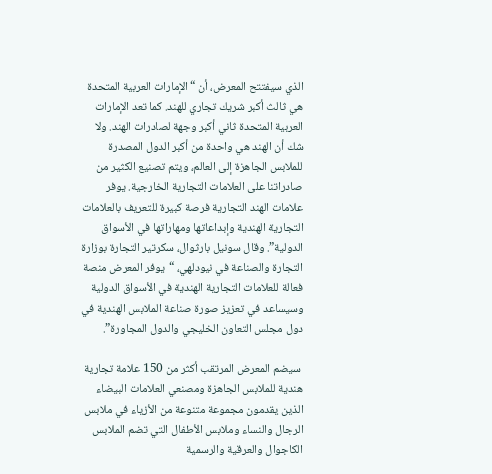الذي سيفتتح المعرض، أن “الإمارات العربية المتحدة هي ثالث أكبر شريك تجاري للهند. كما تعد الإمارات العربية المتحدة ثاني أكبر وجهة لصادرات الهند. ولا شك أن الهند هي واحدة من أكبر الدول المصدرة للملابس الجاهزة إلى العالم، ويتم تصنيع الكثير من صادراتنا على العلامات التجارية الخارجية. يوفر علامات الهند التجارية فرصة كبيرة للتعريف بالعلامات التجارية الهندية وإبداعاتها ومهاراتها في الأسواق الدولية”. وقال سونيل بارثوال، سكرتير التجارة بوزارة التجارة والصناعة في نيودلهي، “يوفر المعرض منصة فعالة للعلامات التجارية الهندية في الأسواق الدولية وسيساعد في تعزيز صورة صناعة الملابس الهندية في دول مجلس التعاون الخليجي والدول المجاورة”.

 سيضم المعرض المرتقب أكثر من 150 علامة تجارية هندية للملابس الجاهزة ومصنعي العلامات البيضاء الذين يقدمون مجموعة متنوعة من الأزياء في ملابس الرجال والنساء وملابس الأطفال التي تضم الملابس الكاجوال والعرقية والرسمية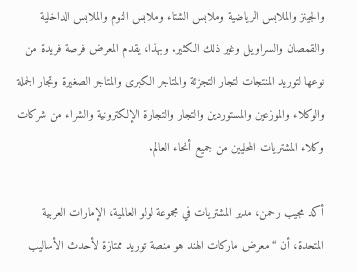والجينز والملابس الرياضية وملابس الشتاء وملابس النوم والملابس الداخلية والقمصان والسراويل وغير ذلك الكثير. وبهذا، يقدم المعرض فرصة فريدة من نوعها لتوريد المنتجات لتجار التجزئة والمتاجر الكبرى والمتاجر الصغيرة وتجار الجملة والوكلاء والموزعين والمستوردين والتجار والتجارة الإلكترونية والشراء من شركات وكلاء المشتريات المحليين من جميع أنحاء العالم.

أكد مجيب رحمن، مدير المشتريات في مجموعة لولو العالمية، الإمارات العربية المتحدة، أن “معرض ماركات الهند هو منصة توريد ممتازة لأحدث الأساليب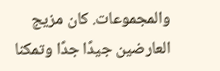والمجموعات. كان مزيج العارضين جيدًا جدًا وتمكنا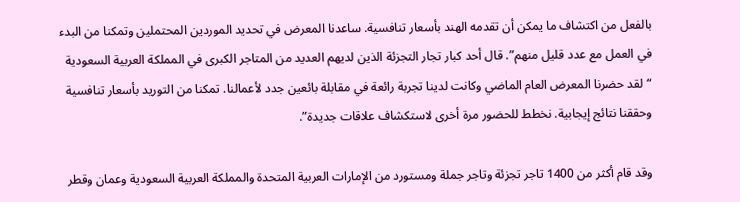بالفعل من اكتشاف ما يمكن أن تقدمه الهند بأسعار تنافسية. ساعدنا المعرض في تحديد الموردين المحتملين وتمكنا من البدء في العمل مع عدد قليل منهم”. قال أحد كبار تجار التجزئة الذين لديهم العديد من المتاجر الكبرى في المملكة العربية السعودية “لقد حضرنا المعرض العام الماضي وكانت لدينا تجربة رائعة في مقابلة بائعين جدد لأعمالنا. تمكنا من التوريد بأسعار تنافسية وحققنا نتائج إيجابية. نخطط للحضور مرة أخرى لاستكشاف علاقات جديدة”.

وقد قام أكثر من 1400 تاجر تجزئة وتاجر جملة ومستورد من الإمارات العربية المتحدة والمملكة العربية السعودية وعمان وقطر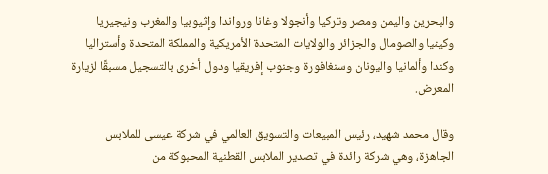والبحرين واليمن ومصر وتركيا وأنجولا وغانا ورواندا وإثيوبيا والمغرب ونيجيريا وكينيا والصومال والجزائر والولايات المتحدة الأمريكية والمملكة المتحدة وأستراليا وكندا وألمانيا واليونان وسنغافورة وجنوب إفريقيا ودول أخرى بالتسجيل مسبقًا لزيارة المعرض.

وقال محمد شهيد، رئيس المبيعات والتسويق العالمي في شركة عيسى للملابس الجاهزة، وهي شركة رائدة في تصدير الملابس القطنية المحبوكة من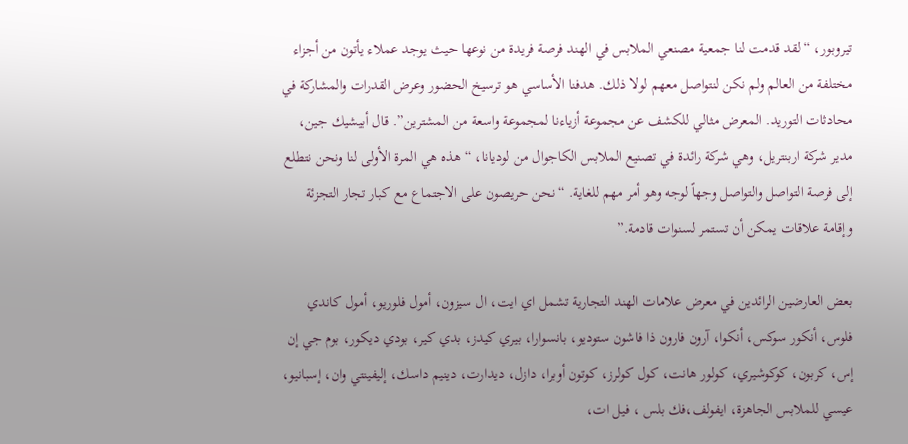تيروبور، “لقد قدمت لنا جمعية مصنعي الملابس في الهند فرصة فريدة من نوعها حيث يوجد عملاء يأتون من أجزاء مختلفة من العالم ولم نكن لنتواصل معهم لولا ذلك. هدفنا الأساسي هو ترسيخ الحضور وعرض القدرات والمشاركة في محادثات التوريد. المعرض مثالي للكشف عن مجموعة أزياءنا لمجموعة واسعة من المشترين”. قال أبيشيك جين، مدير شركة اربنتريل، وهي شركة رائدة في تصنيع الملابس الكاجوال من لوديانا، “هذه هي المرة الأولى لنا ونحن نتطلع إلى فرصة التواصل والتواصل وجهاً لوجه وهو أمر مهم للغاية. “نحن حريصون على الاجتماع مع كبار تجار التجزئة وإقامة علاقات يمكن أن تستمر لسنوات قادمة.”

بعض العارضين الرائدين في معرض علامات الهند التجارية تشمل اي ايت، ال سيزون، أمول فلوريو، أمول كاندي فلوس، أنكور سوكس، أنكوا، آرون فارون ذا فاشون ستوديو، بانسوارا، بيري كيدز، بدي كير، بودي ديكور، بوم جي إن إس، كربون، كوكوشيري، كولور هانت، كول كولرز، كوتون أوبرا، دازل، ديدارت، دينيم داسك، إليفينتي وان، إسبانيو، عيسي للملابس الجاهزة، ايفولف،فك بلس ، فيل ات،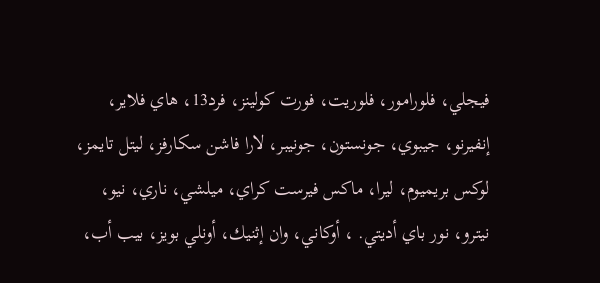فيجلي، فلورامور، فلوريت، فورت كولينز، فرد13، هاي فلاير، إنفيرنو، جيبوي، جونستون، جونيبر، لارا فاشن سكارفز، ليتل تايمز، لوكس بريميوم، ليرا، ماكس فيرست كراي، ميلشي، ناري، نيو، نيترو، نور باي أديتي. ، أوكاني، وان إثنيك، أونلي بويز، بيب أب،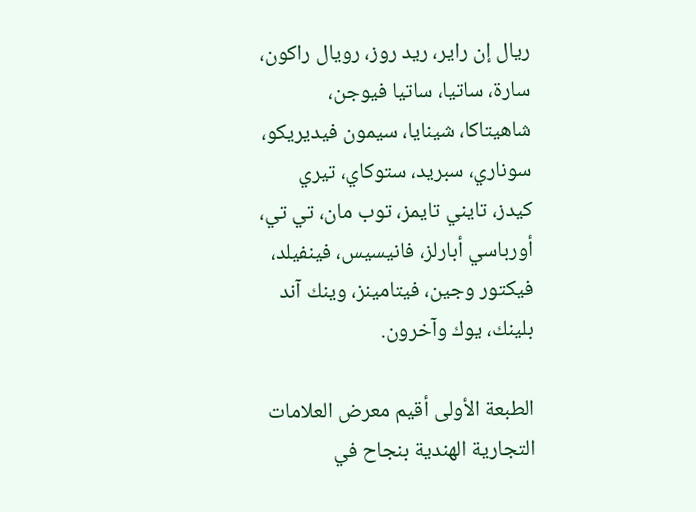ريال إن راير، ريد روز، رويال راكون، سارة، ساتيا، ساتيا فيوجن، شاهيتاكا، شينايا، سيمون فيديريكو، سوناري، سبريد، ستوكاي، تيري كيدز، تايني تايمز، توب مان، تي تي، أورباسي أبارلز، فانيسيس، فينفيلد، فيكتور وجين، فيتامينز، وينك آند بلينك، يوك وآخرون.

الطبعة الأولى أقيم معرض العلامات التجارية الهندية بنجاح في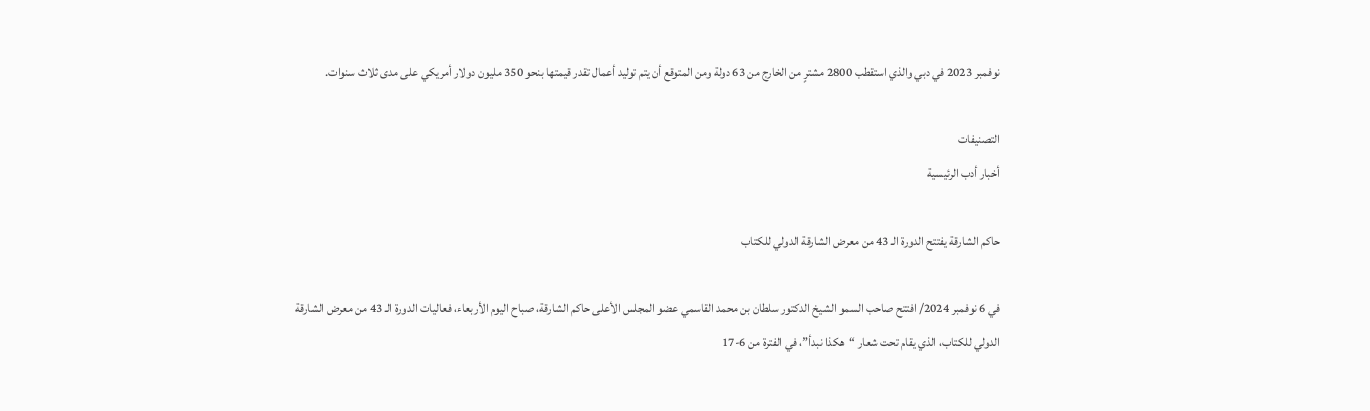نوفمبر 2023 في دبي والذي استقطب 2800 مشترٍ من الخارج من 63 دولة ومن المتوقع أن يتم توليد أعمال تقدر قيمتها بنحو 350 مليون دولار أمريكي على مدى ثلاث سنوات.

التصنيفات
أخبار أدب الرئيسية

حاكم الشارقة يفتتح الدورة الـ 43 من معرض الشارقة الدولي للكتاب

في 6 نوفمبر 2024/ افتتح صاحب السمو الشيخ الدكتور سلطان بن محمد القاسمي عضو المجلس الأعلى حاكم الشارقة، صباح اليوم الأربعاء، فعاليات الدورة الـ 43 من معرض الشارقة الدولي للكتاب، الذي يقام تحت شعار “هكذا نبدأ”، في الفترة من 6-17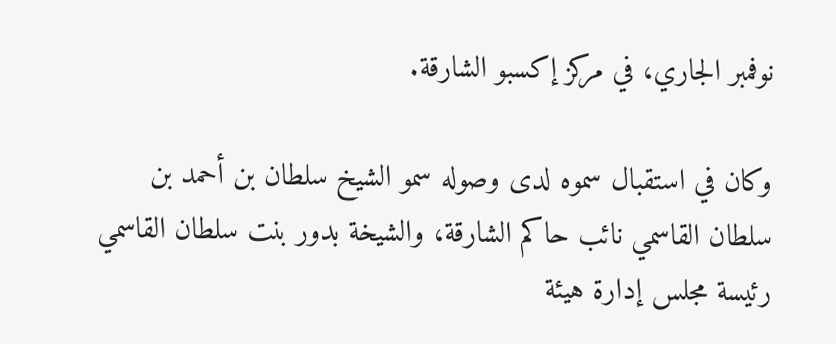نوفمبر الجاري، في مركز إكسبو الشارقة.

وكان في استقبال سموه لدى وصوله سمو الشيخ سلطان بن أحمد بن سلطان القاسمي نائب حاكم الشارقة، والشيخة بدور بنت سلطان القاسمي رئيسة مجلس إدارة هيئة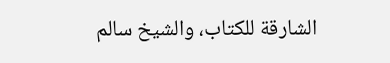الشارقة للكتاب، والشيخ سالم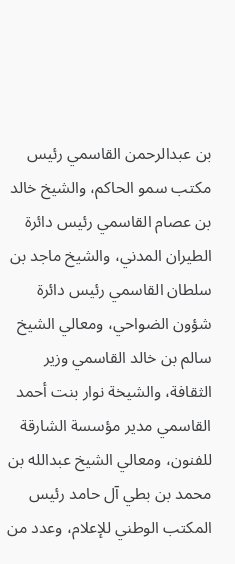بن عبدالرحمن القاسمي رئيس مكتب سمو الحاكم، والشيخ خالد بن عصام القاسمي رئيس دائرة الطيران المدني، والشيخ ماجد بن سلطان القاسمي رئيس دائرة شؤون الضواحي، ومعالي الشيخ سالم بن خالد القاسمي وزير الثقافة، والشيخة نوار بنت أحمد القاسمي مدير مؤسسة الشارقة للفنون، ومعالي الشيخ عبدالله بن محمد بن بطي آل حامد رئيس المكتب الوطني للإعلام، وعدد من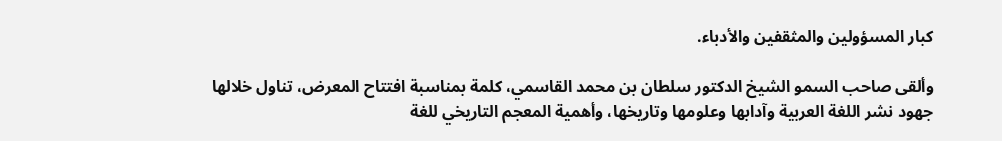كبار المسؤولين والمثقفين والأدباء.

وألقى صاحب السمو الشيخ الدكتور سلطان بن محمد القاسمي، كلمة بمناسبة افتتاح المعرض، تناول خلالها جهود نشر اللغة العربية وآدابها وعلومها وتاريخها، وأهمية المعجم التاريخي للغة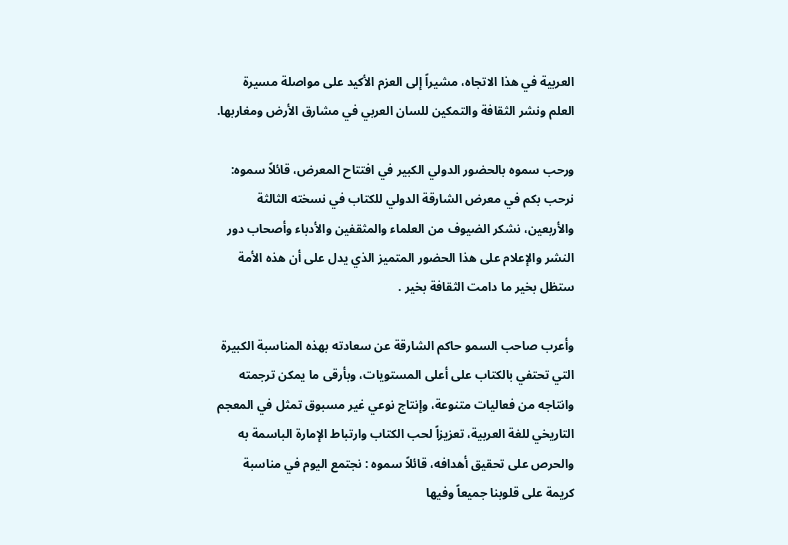العربية في هذا الاتجاه، مشيراً إلى العزم الأكيد على مواصلة مسيرة العلم ونشر الثقافة والتمكين للسان العربي في مشارق الأرض ومغاربها.

ورحب سموه بالحضور الدولي الكبير في افتتاح المعرض، قائلاً سموه: نرحب بكم في معرض الشارقة الدولي للكتاب في نسخته الثالثة والأربعين، نشكر الضيوف من العلماء والمثقفين والأدباء وأصحاب دور النشر والإعلام على هذا الحضور المتميز الذي يدل على أن هذه الأمة ستظل بخير ما دامت الثقافة بخير .

وأعرب صاحب السمو حاكم الشارقة عن سعادته بهذه المناسبة الكبيرة التي تحتفي بالكتاب على أعلى المستويات، وبأرقى ما يمكن ترجمته وانتاجه من فعاليات متنوعة، وإنتاج نوعي غير مسبوق تمثل في المعجم التاريخي للغة العربية، تعزيزاً لحب الكتاب وارتباط الإمارة الباسمة به والحرص على تحقيق أهدافه، قائلاً سموه : نجتمع اليوم في مناسبة كريمة على قلوبنا جميعاً وفيها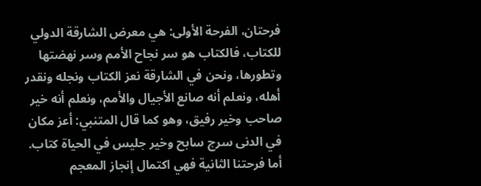فرحتان، الفرحة الأولى: هي معرض الشارقة الدولي للكتاب، فالكتاب هو سر نجاح الأمم وسر نهضتها وتطورها، ونحن في الشارقة نعز الكتاب ونجله ونقدر أهله، ونعلم أنه صانع الأجيال والأمم، ونعلم أنه خير صاحب وخير رفيق، وهو كما قال المتنبي: أعز مكان في الدنى سرج سابح وخير جليس في الحياة كتاب. أما فرحتنا الثانية فهي اكتمال إنجاز المعجم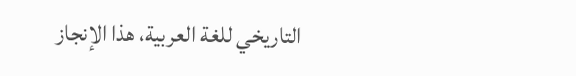التاريخي للغة العربية، هذا الإنجاز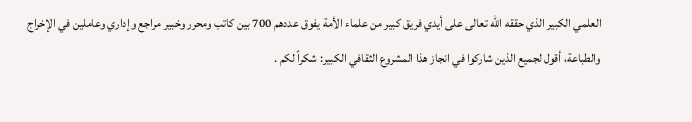العلمي الكبير الذي حققه الله تعالى على أيدي فريق كبير من علماء الأمة يفوق عددهم 700 بين كاتب ومحرر وخبير مراجع وإداري وعاملين في الإخراج والطباعة، أقول لجميع الذين شاركوا في انجاز هذا المشروع الثقافي الكبير: شكراً لكم .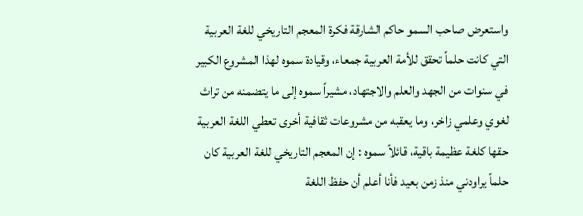واستعرض صاحب السمو حاكم الشارقة فكرة المعجم التاريخي للغة العربية التي كانت حلماً تحقق للأمة العربية جمعاء، وقيادة سموه لهذا المشروع الكبير في سنوات من الجهد والعلم والاجتهاد، مشيراً سموه إلى ما يتضمنه من تراث لغوي وعلمي زاخر، وما يعقبه من مشروعات ثقافية أخرى تعطي اللغة العربية حقها كلغة عظيمة باقية، قائلاً سموه : إن المعجم التاريخي للغة العربية كان حلماً يراودني منذ زمن بعيد فأنا أعلم أن حفظ اللغة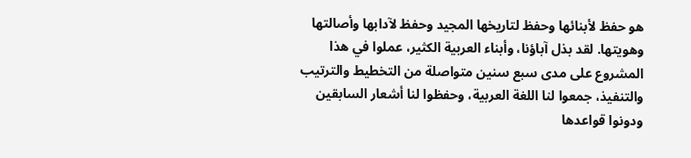هو حفظ لأبنائها وحفظ لتاريخها المجيد وحفظ لآدابها وأصالتها وهويتها. لقد بذل آباؤنا، وأبناء العربية الكثير، عملوا في هذا المشروع على مدى سبع سنين متواصلة من التخطيط والترتيب والتنفيذ، جمعوا لنا اللغة العربية، وحفظوا لنا أشعار السابقين ودونوا قواعدها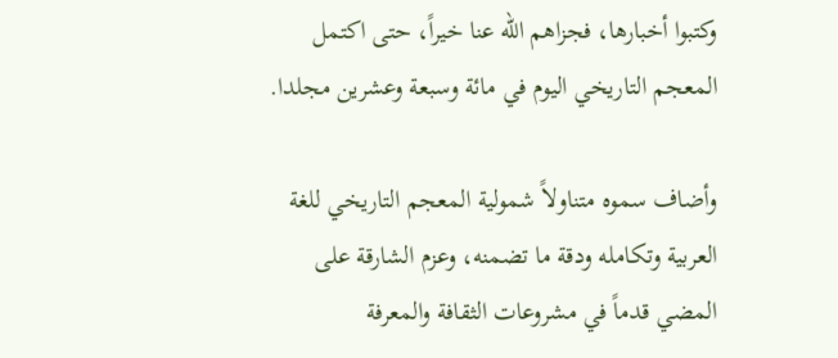وكتبوا أخبارها، فجزاهم الله عنا خيراً، حتى اكتمل المعجم التاريخي اليوم في مائة وسبعة وعشرين مجلدا.

وأضاف سموه متناولاً شمولية المعجم التاريخي للغة العربية وتكامله ودقة ما تضمنه، وعزم الشارقة على المضي قدماً في مشروعات الثقافة والمعرفة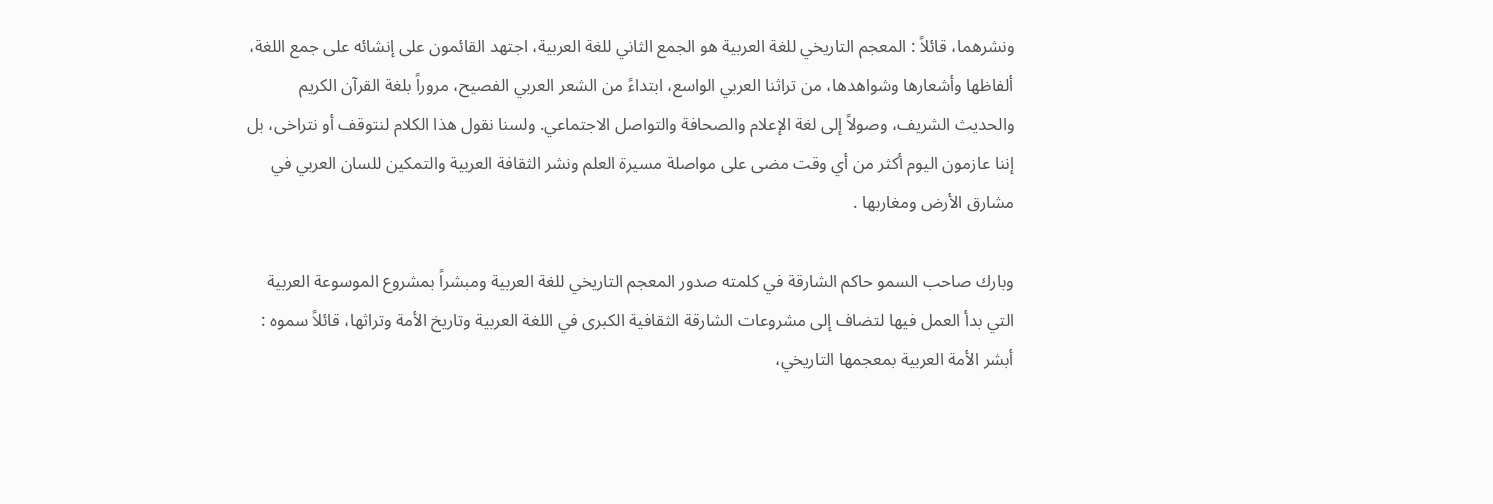ونشرهما، قائلاً : المعجم التاريخي للغة العربية هو الجمع الثاني للغة العربية، اجتهد القائمون على إنشائه على جمع اللغة، ألفاظها وأشعارها وشواهدها، من تراثنا العربي الواسع، ابتداءً من الشعر العربي الفصيح، مروراً بلغة القرآن الكريم والحديث الشريف، وصولاً إلى لغة الإعلام والصحافة والتواصل الاجتماعي. ولسنا نقول هذا الكلام لنتوقف أو نتراخى، بل إننا عازمون اليوم أكثر من أي وقت مضى على مواصلة مسيرة العلم ونشر الثقافة العربية والتمكين للسان العربي في مشارق الأرض ومغاربها .

وبارك صاحب السمو حاكم الشارقة في كلمته صدور المعجم التاريخي للغة العربية ومبشراً بمشروع الموسوعة العربية التي بدأ العمل فيها لتضاف إلى مشروعات الشارقة الثقافية الكبرى في اللغة العربية وتاريخ الأمة وتراثها، قائلاً سموه : أبشر الأمة العربية بمعجمها التاريخي،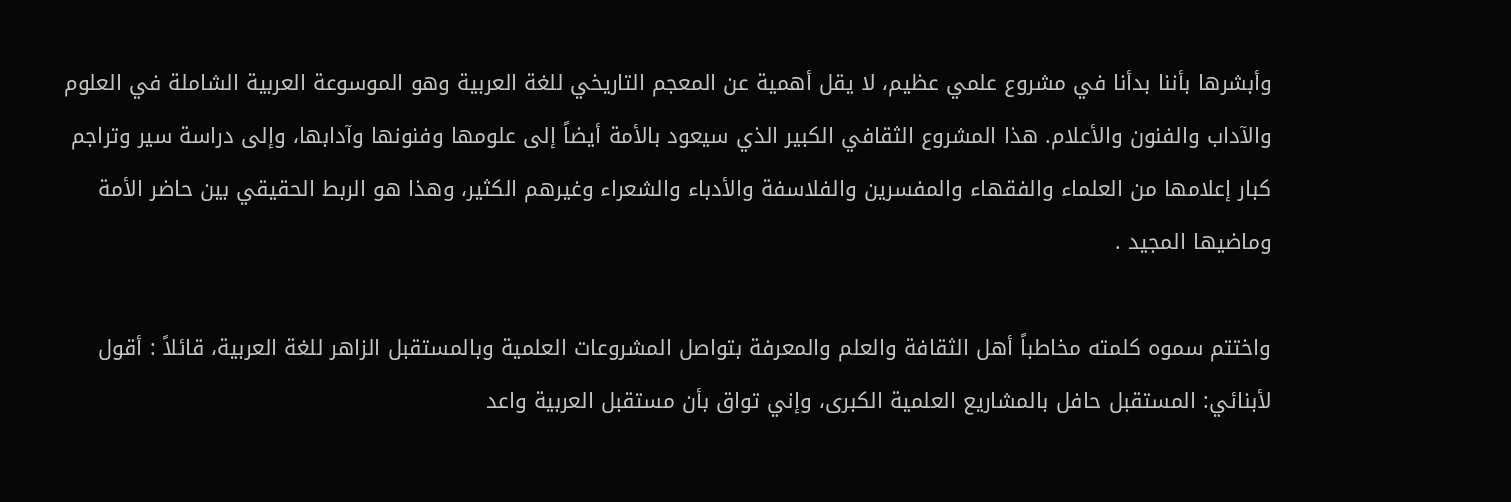وأبشرها بأننا بدأنا في مشروع علمي عظيم، لا يقل أهمية عن المعجم التاريخي للغة العربية وهو الموسوعة العربية الشاملة في العلوم والآداب والفنون والأعلام. هذا المشروع الثقافي الكبير الذي سيعود بالأمة أيضاً إلى علومها وفنونها وآدابها، وإلى دراسة سير وتراجم كبار إعلامها من العلماء والفقهاء والمفسرين والفلاسفة والأدباء والشعراء وغيرهم الكثير، وهذا هو الربط الحقيقي بين حاضر الأمة وماضيها المجيد .

واختتم سموه كلمته مخاطباً أهل الثقافة والعلم والمعرفة بتواصل المشروعات العلمية وبالمستقبل الزاهر للغة العربية، قائلاً : أقول لأبنائي: المستقبل حافل بالمشاريع العلمية الكبرى، وإني تواق بأن مستقبل العربية واعد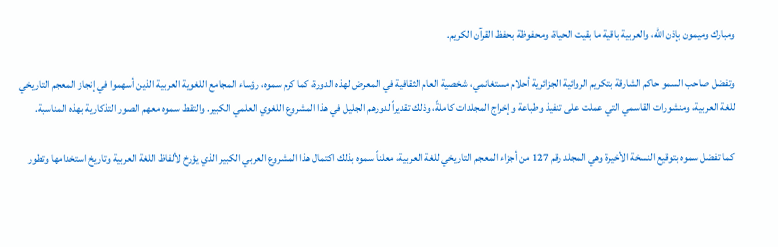ومبارك وميمون بإذن الله، والعربية باقية ما بقيت الحياة، ومحفوظة بحفظ القرآن الكريم.

وتفضل صاحب السمو حاكم الشارقة بتكريم الروائية الجزائرية أحلام مستغانمي، شخصية العام الثقافية في المعرض لهذه الدورة، كما كرم سموه، رؤساء المجامع اللغوية العربية الذين أسهموا في إنجاز المعجم التاريخي للغة العربية، ومنشورات القاسمي التي عملت على تنفيذ وطباعة وإخراج المجلدات كاملةً، وذلك تقديراً لدورهم الجليل في هذا المشروع اللغوي العلمي الكبير. والتقط سموه معهم الصور التذكارية بهذه المناسبة.

كما تفضل سموه بتوقيع النسخة الأخيرة وهي المجلد رقم 127 من أجزاء المعجم التاريخي للغة العربية، معلناً سموه بذلك اكتمال هذا المشروع العربي الكبير الذي يؤرخ لألفاظ اللغة العربية وتاريخ استخدامها وتطور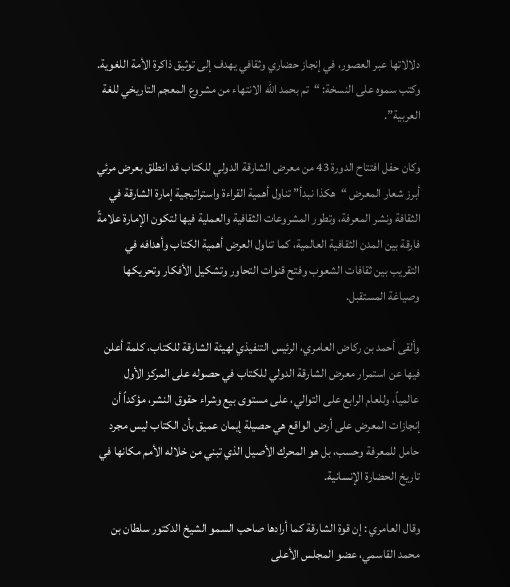دلالاتها عبر العصور، في إنجاز حضاري وثقافي يهدف إلى توثيق ذاكرة الأمة اللغوية. وكتب سموه على النسخة: “تم بحمد الله الانتهاء من مشروع المعجم التاريخي للغة العربية”.

وكان حفل افتتاح الدورة 43 من معرض الشارقة الدولي للكتاب قد انطلق بعرض مرئي أبرز شعار المعرض “هكذا نبدأ” تناول أهمية القراءة واستراتيجية إمارة الشارقة في الثقافة ونشر المعرفة، وتطور المشروعات الثقافية والعملية فيها لتكون الإمارة علامةً فارقة بين المدن الثقافية العالمية، كما تناول العرض أهمية الكتاب وأهدافه في التقريب بين ثقافات الشعوب وفتح قنوات التحاور وتشكيل الأفكار وتحريكها وصياغة المستقبل.

وألقى أحمد بن ركاض العامري، الرئيس التنفيذي لهيئة الشارقة للكتاب، كلمة أعلن فيها عن استمرار معرض الشارقة الدولي للكتاب في حصوله على المركز الأول عالمياً، وللعام الرابع على التوالي، على مستوى بيع وشراء حقوق النشر، مؤكداً أن إنجازات المعرض على أرض الواقع هي حصيلة إيمان عميق بأن الكتاب ليس مجرد حامل للمعرفة وحسب، بل هو المحرك الأصيل الذي تبني من خلاله الأمم مكانها في تاريخ الحضارة الإنسانية.

وقال العامري : إن قوة الشارقة كما أرادها صاحب السمو الشيخ الدكتور سلطان بن محمد القاسمي، عضو المجلس الأعلى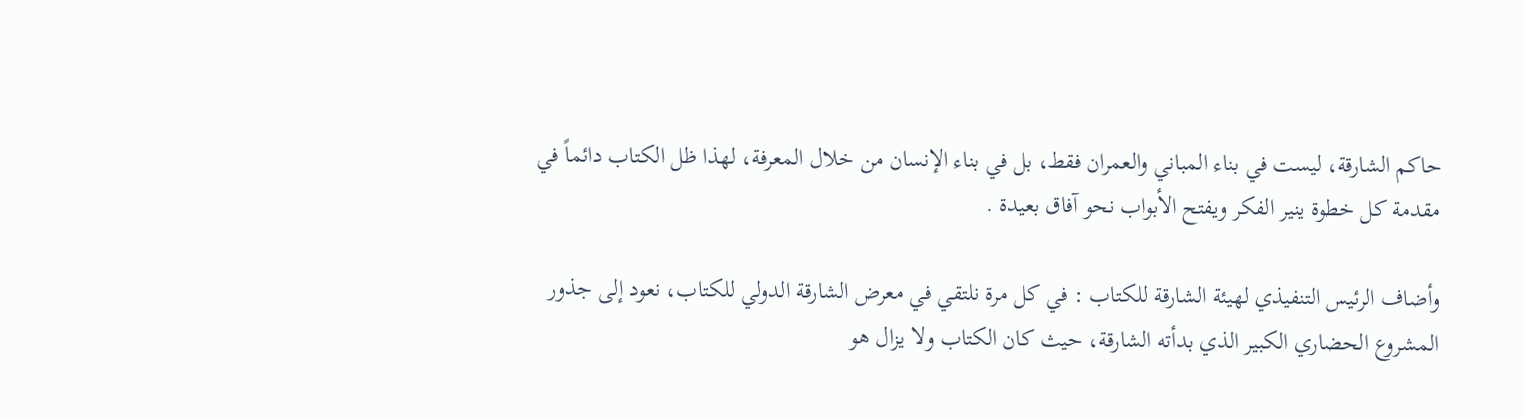حاكم الشارقة، ليست في بناء المباني والعمران فقط، بل في بناء الإنسان من خلال المعرفة، لهذا ظل الكتاب دائماً في مقدمة كل خطوة ينير الفكر ويفتح الأبواب نحو آفاق بعيدة .

وأضاف الرئيس التنفيذي لهيئة الشارقة للكتاب : في كل مرة نلتقي في معرض الشارقة الدولي للكتاب، نعود إلى جذور المشروع الحضاري الكبير الذي بدأته الشارقة، حيث كان الكتاب ولا يزال هو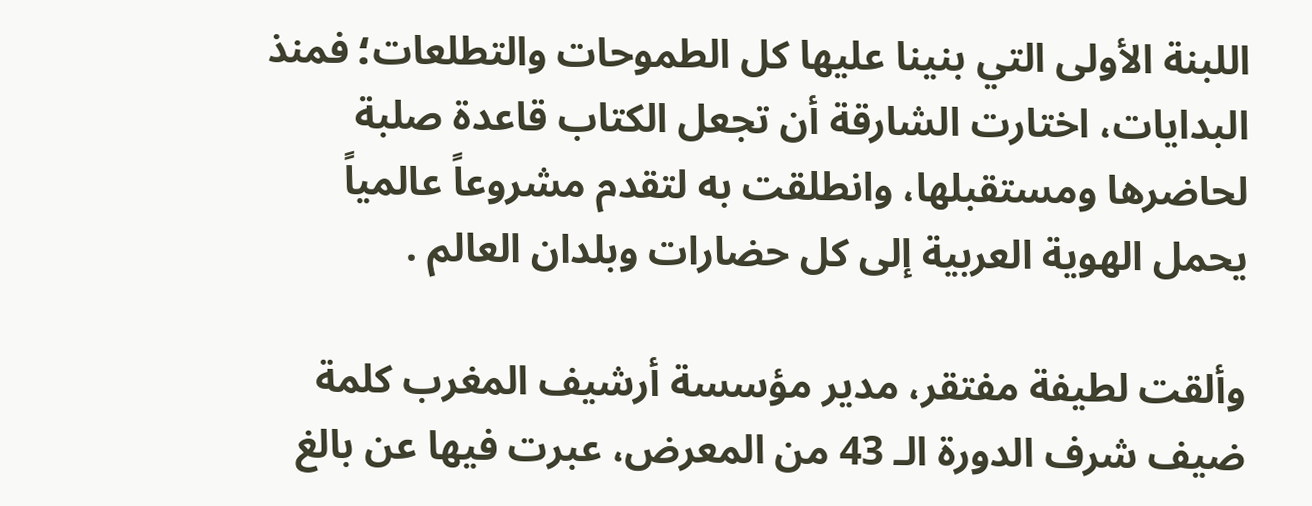اللبنة الأولى التي بنينا عليها كل الطموحات والتطلعات؛ فمنذ البدايات، اختارت الشارقة أن تجعل الكتاب قاعدة صلبة لحاضرها ومستقبلها، وانطلقت به لتقدم مشروعاً عالمياً يحمل الهوية العربية إلى كل حضارات وبلدان العالم .

وألقت لطيفة مفتقر، مدير مؤسسة أرشيف المغرب كلمة ضيف شرف الدورة الـ 43 من المعرض، عبرت فيها عن بالغ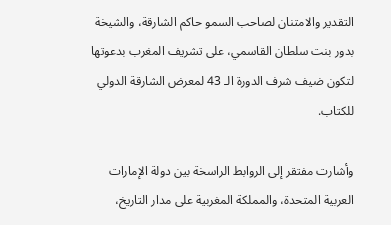التقدير والامتنان لصاحب السمو حاكم الشارقة، والشيخة بدور بنت سلطان القاسمي، على تشريف المغرب بدعوتها لتكون ضيف شرف الدورة الـ 43 لمعرض الشارقة الدولي للكتاب.

وأشارت مفتقر إلى الروابط الراسخة بين دولة الإمارات العربية المتحدة، والمملكة المغربية على مدار التاريخ،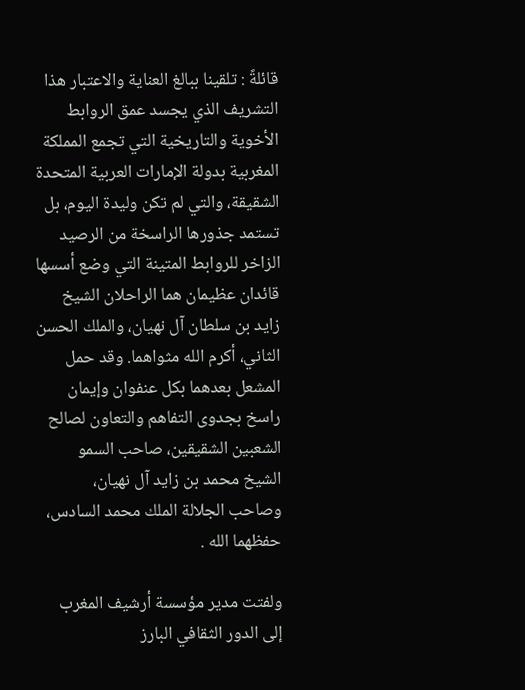قائلةً : تلقينا ببالغ العناية والاعتبار هذا التشريف الذي يجسد عمق الروابط الأخوية والتاريخية التي تجمع المملكة المغربية بدولة الإمارات العربية المتحدة الشقيقة، والتي لم تكن وليدة اليوم، بل تستمد جذورها الراسخة من الرصيد الزاخر للروابط المتينة التي وضع أسسها قائدان عظيمان هما الراحلان الشيخ زايد بن سلطان آل نهيان، والملك الحسن الثاني، أكرم الله مثواهما. وقد حمل المشعل بعدهما بكل عنفوان وإيمان راسخ بجدوى التفاهم والتعاون لصالح الشعبين الشقيقين، صاحب السمو الشيخ محمد بن زايد آل نهيان، وصاحب الجلالة الملك محمد السادس، حفظهما الله .

ولفتت مدير مؤسسة أرشيف المغرب إلى الدور الثقافي البارز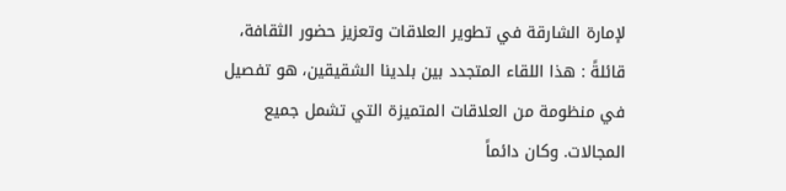لإمارة الشارقة في تطوير العلاقات وتعزيز حضور الثقافة، قائلةً : هذا اللقاء المتجدد بين بلدينا الشقيقين، هو تفصيل في منظومة من العلاقات المتميزة التي تشمل جميع المجالات. وكان دائماً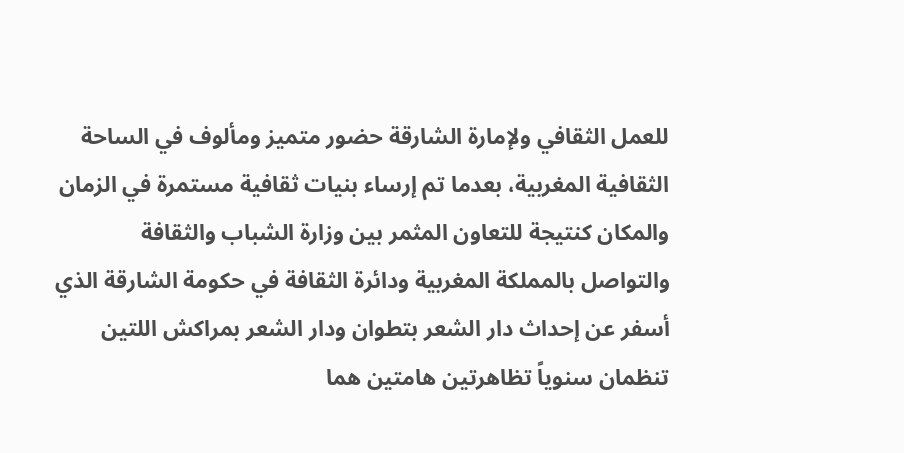للعمل الثقافي ولإمارة الشارقة حضور متميز ومألوف في الساحة الثقافية المغربية، بعدما تم إرساء بنيات ثقافية مستمرة في الزمان والمكان كنتيجة للتعاون المثمر بين وزارة الشباب والثقافة والتواصل بالمملكة المغربية ودائرة الثقافة في حكومة الشارقة الذي أسفر عن إحداث دار الشعر بتطوان ودار الشعر بمراكش اللتين تنظمان سنوياً تظاهرتين هامتين هما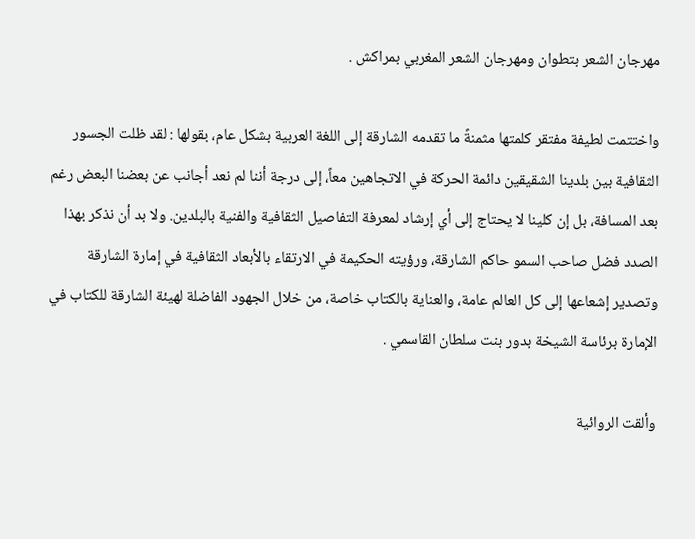مهرجان الشعر بتطوان ومهرجان الشعر المغربي بمراكش .

واختتمت لطيفة مفتقر كلمتها مثمنةً ما تقدمه الشارقة إلى اللغة العربية بشكل عام، بقولها : لقد ظلت الجسور الثقافية بين بلدينا الشقيقين دائمة الحركة في الاتجاهين معاً، إلى درجة أننا لم نعد أجانب عن بعضنا البعض رغم بعد المسافة، بل إن كلينا لا يحتاج إلى أي إرشاد لمعرفة التفاصيل الثقافية والفنية بالبلدين. ولا بد أن نذكر بهذا الصدد فضل صاحب السمو حاكم الشارقة، ورؤيته الحكيمة في الارتقاء بالأبعاد الثقافية في إمارة الشارقة وتصدير إشعاعها إلى كل العالم عامة، والعناية بالكتاب خاصة، من خلال الجهود الفاضلة لهيئة الشارقة للكتاب في الإمارة برئاسة الشيخة بدور بنت سلطان القاسمي .

وألقت الروائية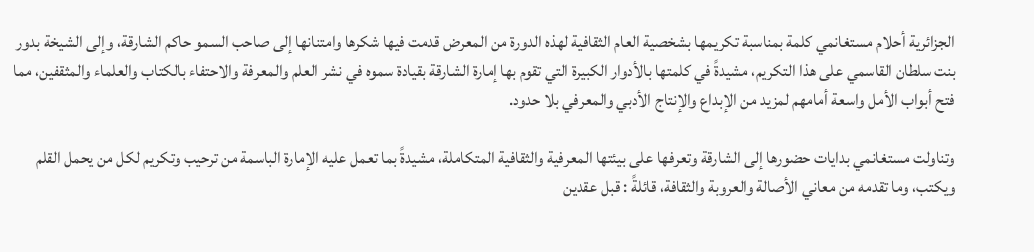الجزائرية أحلام مستغانمي كلمة بمناسبة تكريمها بشخصية العام الثقافية لهذه الدورة من المعرض قدمت فيها شكرها وامتنانها إلى صاحب السمو حاكم الشارقة، وإلى الشيخة بدور بنت سلطان القاسمي على هذا التكريم، مشيدةً في كلمتها بالأدوار الكبيرة التي تقوم بها إمارة الشارقة بقيادة سموه في نشر العلم والمعرفة والاحتفاء بالكتاب والعلماء والمثقفين، مما فتح أبواب الأمل واسعة أمامهم لمزيد من الإبداع والإنتاج الأدبي والمعرفي بلا حدود.

وتناولت مستغانمي بدايات حضورها إلى الشارقة وتعرفها على بيئتها المعرفية والثقافية المتكاملة، مشيدةً بما تعمل عليه الإمارة الباسمة من ترحيب وتكريم لكل من يحمل القلم ويكتب، وما تقدمه من معاني الأصالة والعروبة والثقافة، قائلةً : قبل عقدين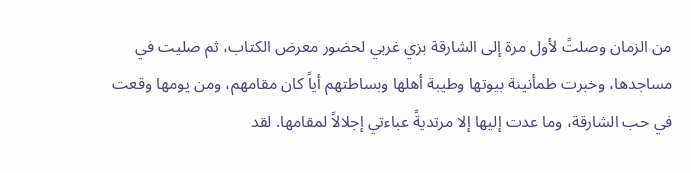من الزمان وصلتً لأول مرة إلى الشارقة بزي غربي لحضور معرض الكتاب، ثم صليت في مساجدها، وخبرت طمأنينة بيوتها وطيبة أهلها وبساطتهم أياً كان مقامهم، ومن يومها وقعت في حب الشارقة، وما عدت إليها إلا مرتديةً عباءتي إجلالاً لمقامها. لقد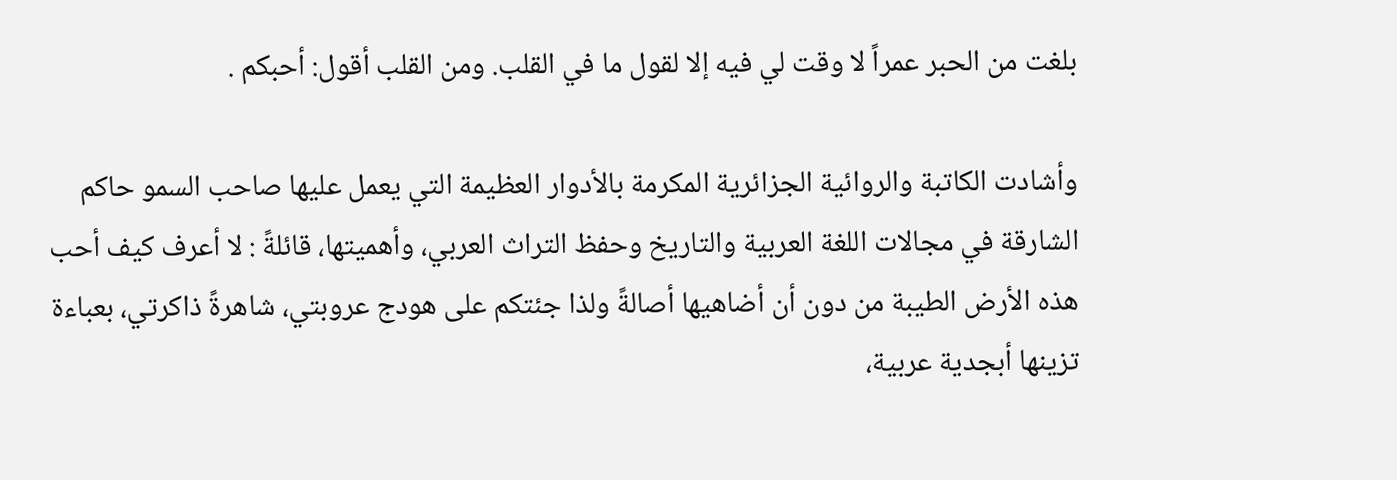بلغت من الحبر عمراً لا وقت لي فيه إلا لقول ما في القلب. ومن القلب أقول: أحبكم .

وأشادت الكاتبة والروائية الجزائرية المكرمة بالأدوار العظيمة التي يعمل عليها صاحب السمو حاكم الشارقة في مجالات اللغة العربية والتاريخ وحفظ التراث العربي، وأهميتها، قائلةً : لا أعرف كيف أحب هذه الأرض الطيبة من دون أن أضاهيها أصالةً ولذا جئتكم على هودج عروبتي، شاهرةً ذاكرتي، بعباءة تزينها أبجدية عربية،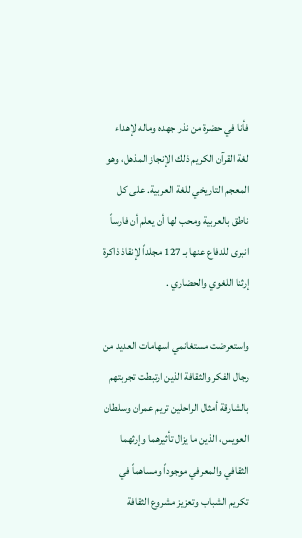فأنا في حضرة من نذر جهده وماله لإهداء لغة القرآن الكريم ذلك الإنجاز المذهل، وهو المعجم التاريخي للغة العربية. على كل ناطق بالعربية ومحب لها أن يعلم أن فارساً انبرى للدفاع عنها بـ 127 مجلداً لإنقاذ ذاكرة إرثنا اللغوي والحضاري .

واستعرضت مستغانمي اسهامات العديد من رجال الفكر والثقافة الذين ارتبطت تجربتهم بالشارقة أمثال الراحلين تريم عمران وسلطان العويس، الذين ما يزال تأثيرهما وإرثهما الثقافي والمعرفي موجوداً ومساهماً في تكريم الشباب وتعزيز مشروع الثقافة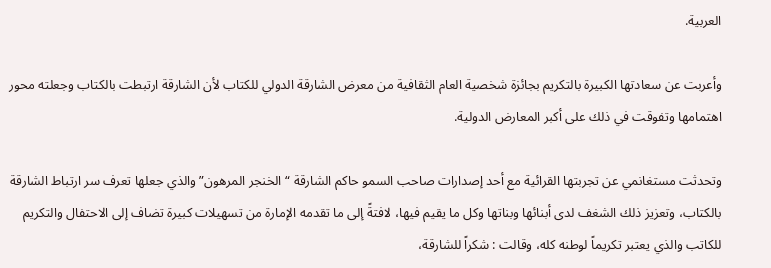العربية.

وأعربت عن سعادتها الكبيرة بالتكريم بجائزة شخصية العام الثقافية من معرض الشارقة الدولي للكتاب لأن الشارقة ارتبطت بالكتاب وجعلته محور اهتمامها وتفوقت في ذلك على أكبر المعارض الدولية.

وتحدثت مستغانمي عن تجربتها القرائية مع أحد إصدارات صاحب السمو حاكم الشارقة “الخنجر المرهون” والذي جعلها تعرف سر ارتباط الشارقة بالكتاب، وتعزيز ذلك الشغف لدى أبنائها وبناتها وكل ما يقيم فيها، لافتةً إلى ما تقدمه الإمارة من تسهيلات كبيرة تضاف إلى الاحتفال والتكريم للكاتب والذي يعتبر تكريماً لوطنه كله، وقالت : شكراً للشارقة،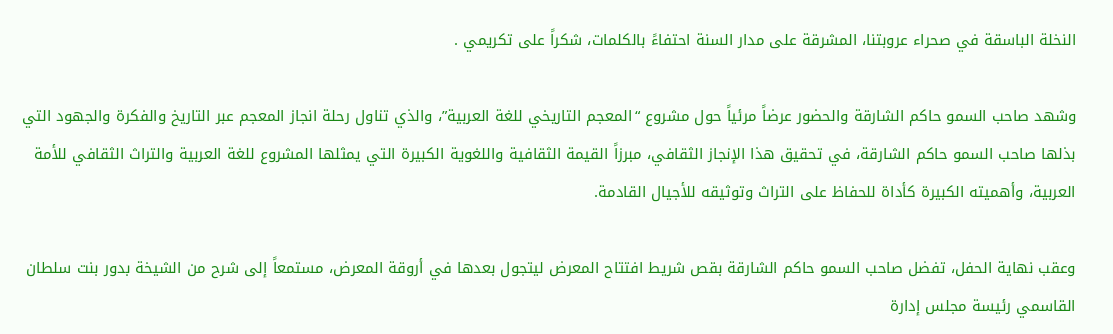النخلة الباسقة في صحراء عروبتنا، المشرقة على مدار السنة احتفاءً بالكلمات، شكراً على تكريمي .

وشهد صاحب السمو حاكم الشارقة والحضور عرضاً مرئياً حول مشروع “المعجم التاريخي للغة العربية”، والذي تناول رحلة انجاز المعجم عبر التاريخ والفكرة والجهود التي بذلها صاحب السمو حاكم الشارقة، في تحقيق هذا الإنجاز الثقافي، مبرزاً القيمة الثقافية واللغوية الكبيرة التي يمثلها المشروع للغة العربية والتراث الثقافي للأمة العربية، وأهميته الكبيرة كأداة للحفاظ على التراث وتوثيقه للأجيال القادمة.

وعقب نهاية الحفل، تفضل صاحب السمو حاكم الشارقة بقص شريط افتتاح المعرض ليتجول بعدها في أروقة المعرض، مستمعاً إلى شرح من الشيخة بدور بنت سلطان القاسمي رئيسة مجلس إدارة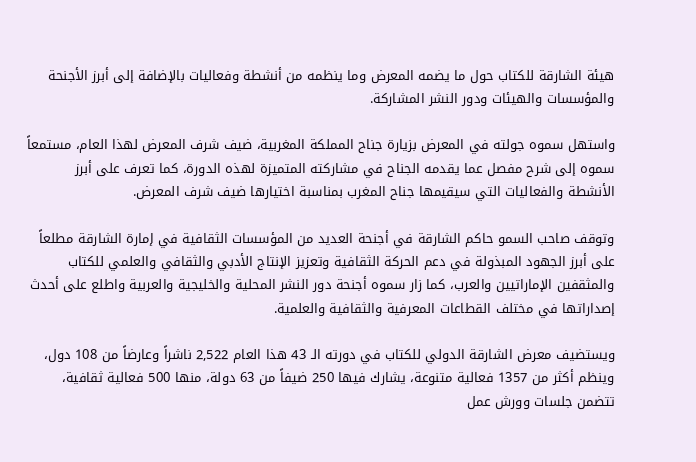هيئة الشارقة للكتاب حول ما يضمه المعرض وما ينظمه من أنشطة وفعاليات بالإضافة إلى أبرز الأجنحة والمؤسسات والهيئات ودور النشر المشاركة.

واستهل سموه جولته في المعرض بزيارة جناح المملكة المغربية، ضيف شرف المعرض لهذا العام، مستمعاً سموه إلى شرح مفصل عما يقدمه الجناح في مشاركته المتميزة لهذه الدورة، كما تعرف على أبرز الأنشطة والفعاليات التي سيقيمها جناح المغرب بمناسبة اختيارها ضيف شرف المعرض.

وتوقف صاحب السمو حاكم الشارقة في أجنحة العديد من المؤسسات الثقافية في إمارة الشارقة مطلعاً على أبرز الجهود المبذولة في دعم الحركة الثقافية وتعزيز الإنتاج الأدبي والثقافي والعلمي للكتاب والمثقفين الإماراتيين والعرب، كما زار سموه أجنحة دور النشر المحلية والخليجية والعربية واطلع على أحدث إصداراتها في مختلف القطاعات المعرفية والثقافية والعلمية.

ويستضيف معرض الشارقة الدولي للكتاب في دورته الـ 43 هذا العام 2,522 ناشراً وعارضاً من 108 دول، وينظم أكثر من 1357 فعالية متنوعة، يشارك فيها 250 ضيفاً من 63 دولة، منها 500 فعالية ثقافية، تتضمن جلسات وورش عمل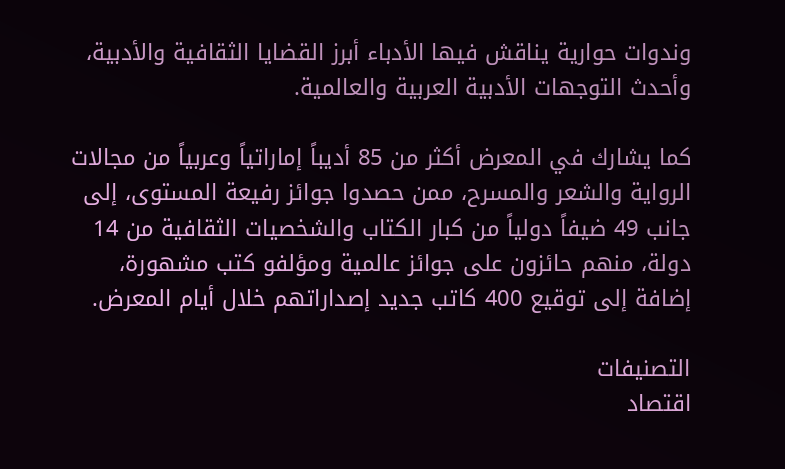وندوات حوارية يناقش فيها الأدباء أبرز القضايا الثقافية والأدبية، وأحدث التوجهات الأدبية العربية والعالمية.

كما يشارك في المعرض أكثر من 85 أديباً إماراتياً وعربياً من مجالات الرواية والشعر والمسرح، ممن حصدوا جوائز رفيعة المستوى، إلى جانب 49 ضيفاً دولياً من كبار الكتاب والشخصيات الثقافية من 14 دولة، منهم حائزون على جوائز عالمية ومؤلفو كتب مشهورة، إضافة إلى توقيع 400 كاتب جديد إصداراتهم خلال أيام المعرض.

التصنيفات
اقتصاد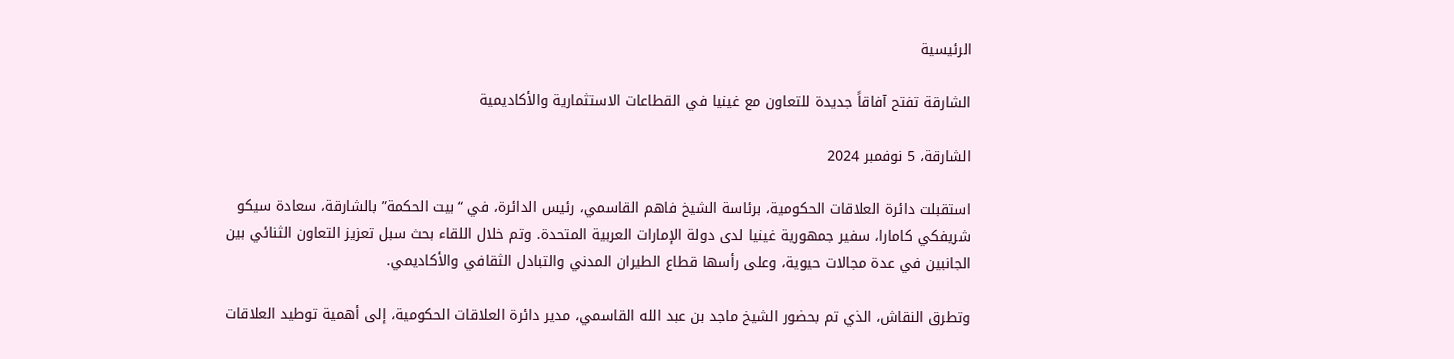الرئيسية

الشارقة تفتح آفاقاً جديدة للتعاون مع غينيا في القطاعات الاستثمارية والأكاديمية

الشارقة، 5 نوفمبر 2024

استقبلت دائرة العلاقات الحكومية، برئاسة الشيخ فاهم القاسمي، رئيس الدائرة، في “بيت الحكمة” بالشارقة، سعادة سيكو شريفكي كامارا، سفير جمهورية غينيا لدى دولة الإمارات العربية المتحدة. وتم خلال اللقاء بحث سبل تعزيز التعاون الثنائي بين الجانبين في عدة مجالات حيوية، وعلى رأسها قطاع الطيران المدني والتبادل الثقافي والأكاديمي.

وتطرق النقاش، الذي تم بحضور الشيخ ماجد بن عبد الله القاسمي، مدير دائرة العلاقات الحكومية، إلى أهمية توطيد العلاقات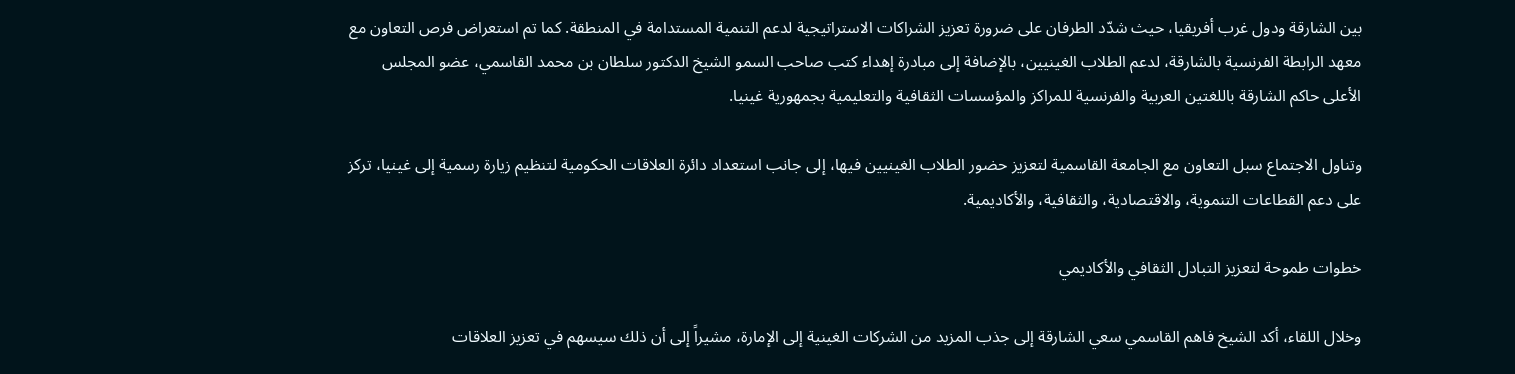بين الشارقة ودول غرب أفريقيا، حيث شدّد الطرفان على ضرورة تعزيز الشراكات الاستراتيجية لدعم التنمية المستدامة في المنطقة. كما تم استعراض فرص التعاون مع معهد الرابطة الفرنسية بالشارقة، لدعم الطلاب الغينيين، بالإضافة إلى مبادرة إهداء كتب صاحب السمو الشيخ الدكتور سلطان بن محمد القاسمي، عضو المجلس الأعلى حاكم الشارقة باللغتين العربية والفرنسية للمراكز والمؤسسات الثقافية والتعليمية بجمهورية غينيا.

وتناول الاجتماع سبل التعاون مع الجامعة القاسمية لتعزيز حضور الطلاب الغينيين فيها، إلى جانب استعداد دائرة العلاقات الحكومية لتنظيم زيارة رسمية إلى غينيا، تركز على دعم القطاعات التنموية، والاقتصادية، والثقافية، والأكاديمية.

خطوات طموحة لتعزيز التبادل الثقافي والأكاديمي

وخلال اللقاء، أكد الشيخ فاهم القاسمي سعي الشارقة إلى جذب المزيد من الشركات الغينية إلى الإمارة، مشيراً إلى أن ذلك سيسهم في تعزيز العلاقات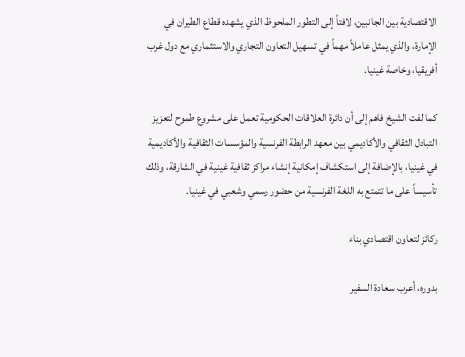الاقتصادية بين الجانبين، لافتاً إلى التطور الملحوظ الذي يشهده قطاع الطيران في الإمارة، والذي يمثل عاملاً مهماً في تسهيل التعاون التجاري والاستثماري مع دول غرب أفريقيا، وخاصة غينيا.

كما لفت الشيخ فاهم إلى أن دائرة العلاقات الحكومية تعمل على مشروع طموح لتعزيز التبادل الثقافي والأكاديمي بين معهد الرابطة الفرنسية والمؤسسات الثقافية والأكاديمية في غينيا، بالإضافة إلى استكشاف إمكانية إنشاء مراكز ثقافية غينية في الشارقة، وذلك تأسيساً على ما تتمتع به اللغة الفرنسية من حضور رسمي وشعبي في غينيا.

ركائز لتعاون اقتصادي بناء

بدوره، أعرب سعادة السفير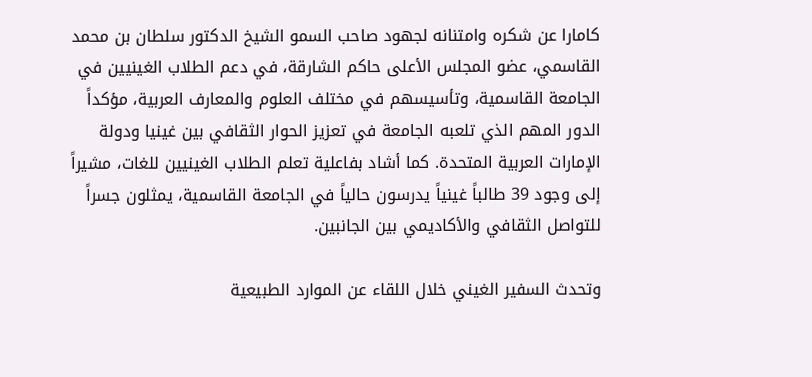كامارا عن شكره وامتنانه لجهود صاحب السمو الشيخ الدكتور سلطان بن محمد القاسمي، عضو المجلس الأعلى حاكم الشارقة، في دعم الطلاب الغينيين في الجامعة القاسمية، وتأسيسهم في مختلف العلوم والمعارف العربية، مؤكداً الدور المهم الذي تلعبه الجامعة في تعزيز الحوار الثقافي بين غينيا ودولة الإمارات العربية المتحدة. كما أشاد بفاعلية تعلم الطلاب الغينيين للغات، مشيراً إلى وجود 39 طالباً غينياً يدرسون حالياً في الجامعة القاسمية، يمثلون جسراً للتواصل الثقافي والأكاديمي بين الجانبين.

وتحدث السفير الغيني خلال اللقاء عن الموارد الطبيعية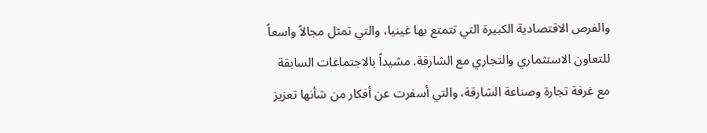والفرص الاقتصادية الكبيرة التي تتمتع بها غينيا، والتي تمثل مجالاً واسعاً للتعاون الاستثماري والتجاري مع الشارقة. مشيداً بالاجتماعات السابقة مع غرفة تجارة وصناعة الشارقة، والتي أسفرت عن أفكار من شأنها تعزيز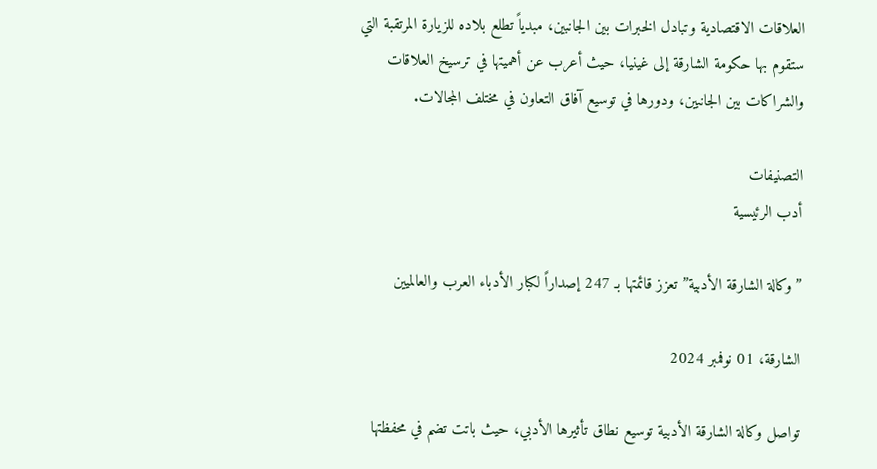العلاقات الاقتصادية وتبادل الخبرات بين الجانبين، مبدياً تطلع بلاده للزيارة المرتقبة التي ستقوم بها حكومة الشارقة إلى غينيا، حيث أعرب عن أهميتها في ترسيخ العلاقات والشراكات بين الجانبين، ودورها في توسيع آفاق التعاون في مختلف المجالات.

التصنيفات
أدب الرئيسية

”وكالة الشارقة الأدبية” تعزز قائمتها بـ 247 إصداراً لكبار الأدباء العرب والعالميين

الشارقة، 01 نوفمبر 2024

تواصل وكالة الشارقة الأدبية توسيع نطاق تأثيرها الأدبي، حيث باتت تضم في محفظتها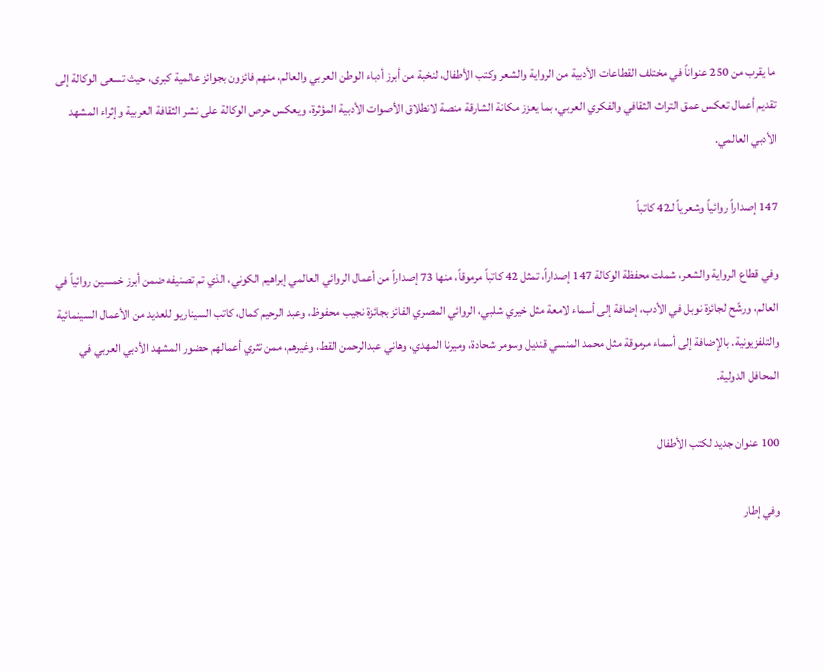ما يقرب من 250 عنواناً في مختلف القطاعات الأدبية من الرواية والشعر وكتب الأطفال، لنخبة من أبرز أدباء الوطن العربي والعالم، منهم فائزون بجوائز عالمية كبرى، حيث تسعى الوكالة إلى تقديم أعمال تعكس عمق التراث الثقافي والفكري العربي، بما يعزز مكانة الشارقة منصة لانطلاق الأصوات الأدبية المؤثرة، ويعكس حرص الوكالة على نشر الثقافة العربية وإثراء المشهد الأدبي العالمي.

147 إصداراً روائياً وشعرياً لـ42 كاتباً

وفي قطاع الرواية والشعر، شملت محفظة الوكالة 147 إصداراً، تمثل 42 كاتباً مرموقاً، منها 73 إصداراً من أعمال الروائي العالمي إبراهيم الكوني، الذي تم تصنيفه ضمن أبرز خمسين روائياً في العالم، ورشّح لجائزة نوبل في الأدب، إضافة إلى أسماء لامعة مثل خيري شلبي، الروائي المصري الفائز بجائزة نجيب محفوظ، وعبد الرحيم كمال، كاتب السيناريو للعديد من الأعمال السينمائية والتلفزيونية. بالإضافة إلى أسماء مرموقة مثل محمد المنسي قنديل وسومر شحادة، وميرنا المهدي، وهاني عبدالرحمن القط، وغيرهم، ممن تثري أعمالهم حضور المشهد الأدبي العربي في المحافل الدولية.

100 عنوان جديد لكتب الأطفال

وفي إطار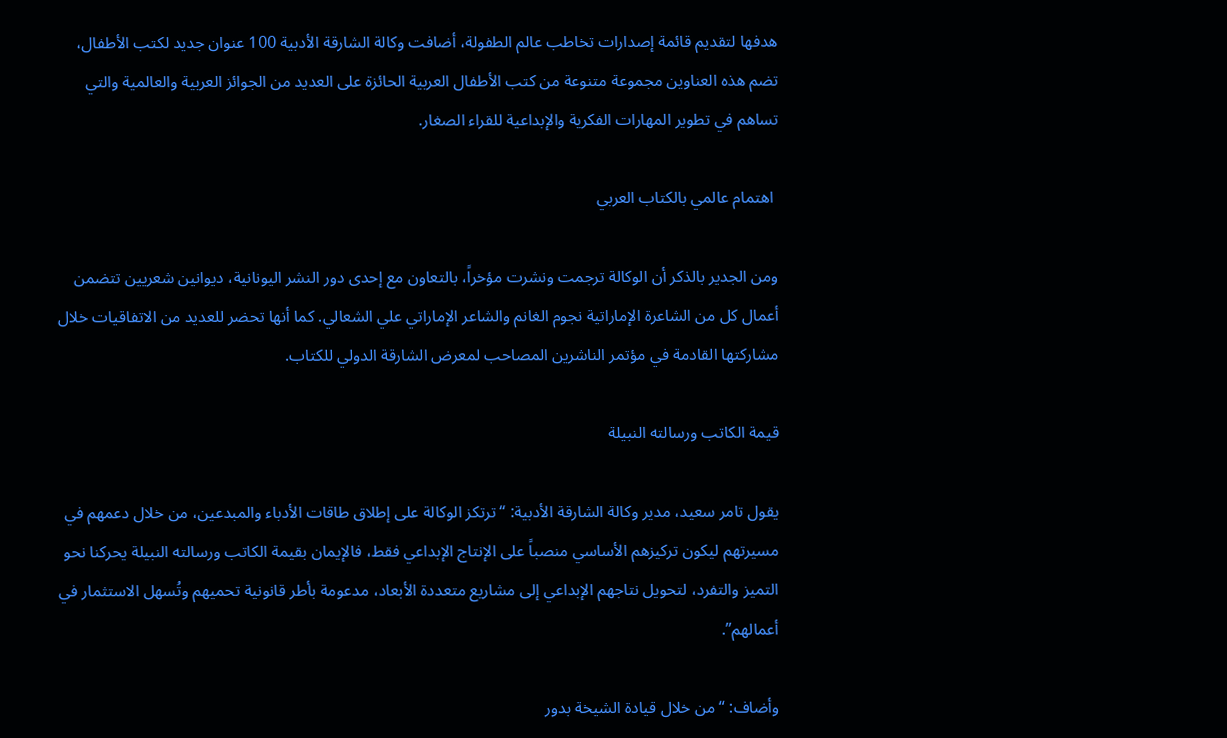هدفها لتقديم قائمة إصدارات تخاطب عالم الطفولة، أضافت وكالة الشارقة الأدبية 100 عنوان جديد لكتب الأطفال، تضم هذه العناوين مجموعة متنوعة من كتب الأطفال العربية الحائزة على العديد من الجوائز العربية والعالمية والتي تساهم في تطوير المهارات الفكرية والإبداعية للقراء الصغار.

 اهتمام عالمي بالكتاب العربي

ومن الجدير بالذكر أن الوكالة ترجمت ونشرت مؤخراً، بالتعاون مع إحدى دور النشر اليونانية، ديوانين شعريين تتضمن أعمال كل من الشاعرة الإماراتية نجوم الغانم والشاعر الإماراتي علي الشعالي. كما أنها تحضر للعديد من الاتفاقيات خلال مشاركتها القادمة في مؤتمر الناشرين المصاحب لمعرض الشارقة الدولي للكتاب.

قيمة الكاتب ورسالته النبيلة

يقول تامر سعيد، مدير وكالة الشارقة الأدبية: “ترتكز الوكالة على إطلاق طاقات الأدباء والمبدعين، من خلال دعمهم في مسيرتهم ليكون تركيزهم الأساسي منصباً على الإنتاج الإبداعي فقط، فالإيمان بقيمة الكاتب ورسالته النبيلة يحركنا نحو التميز والتفرد، لتحويل نتاجهم الإبداعي إلى مشاريع متعددة الأبعاد، مدعومة بأطر قانونية تحميهم وتُسهل الاستثمار في أعمالهم”.

وأضاف: “من خلال قيادة الشيخة بدور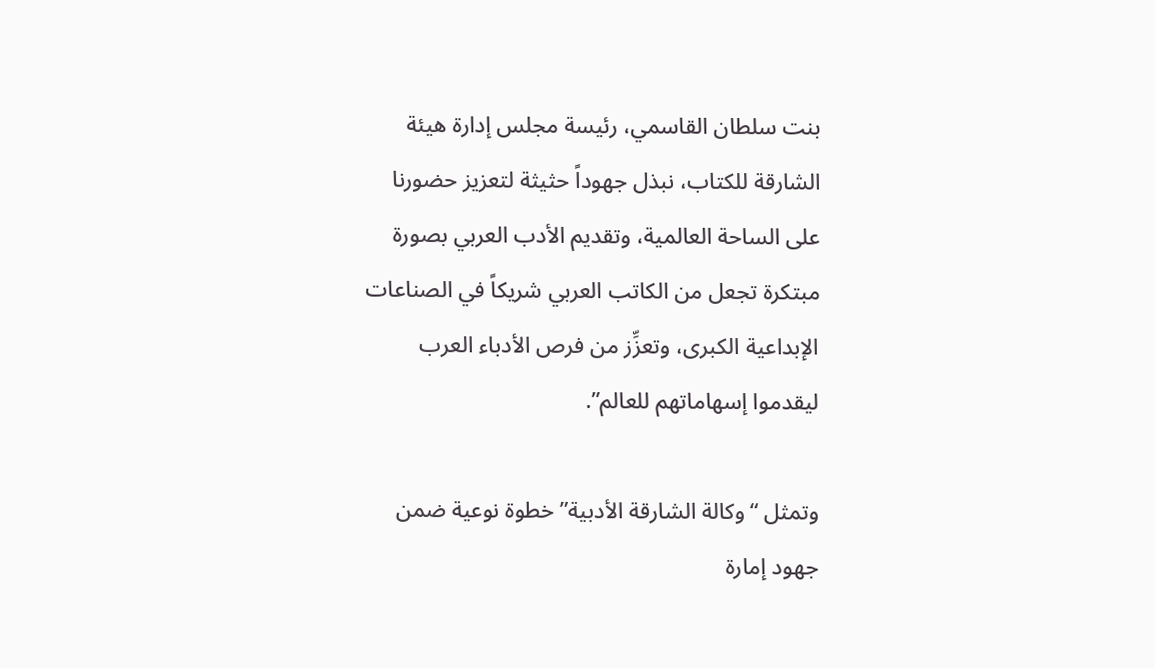بنت سلطان القاسمي، رئيسة مجلس إدارة هيئة الشارقة للكتاب، نبذل جهوداً حثيثة لتعزيز حضورنا على الساحة العالمية، وتقديم الأدب العربي بصورة مبتكرة تجعل من الكاتب العربي شريكاً في الصناعات الإبداعية الكبرى، وتعزِّز من فرص الأدباء العرب ليقدموا إسهاماتهم للعالم”.

وتمثل “وكالة الشارقة الأدبية” خطوة نوعية ضمن جهود إمارة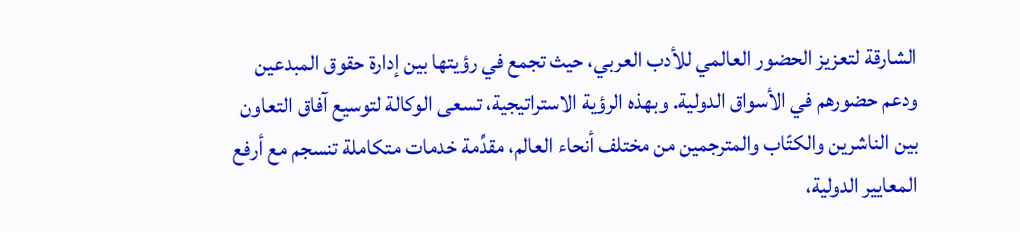الشارقة لتعزيز الحضور العالمي للأدب العربي، حيث تجمع في رؤيتها بين إدارة حقوق المبدعين ودعم حضورهم في الأسواق الدولية. وبهذه الرؤية الاستراتيجية، تسعى الوكالة لتوسيع آفاق التعاون بين الناشرين والكتّاب والمترجمين من مختلف أنحاء العالم، مقدِّمة خدمات متكاملة تنسجم مع أرفع المعايير الدولية،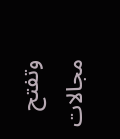وتفتح مجالات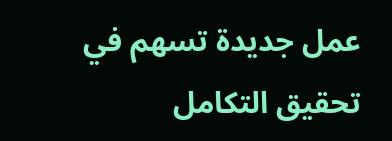عمل جديدة تسهم في تحقيق التكامل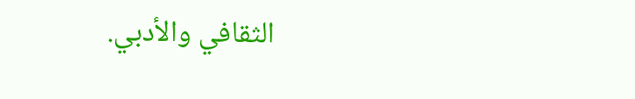الثقافي والأدبي.